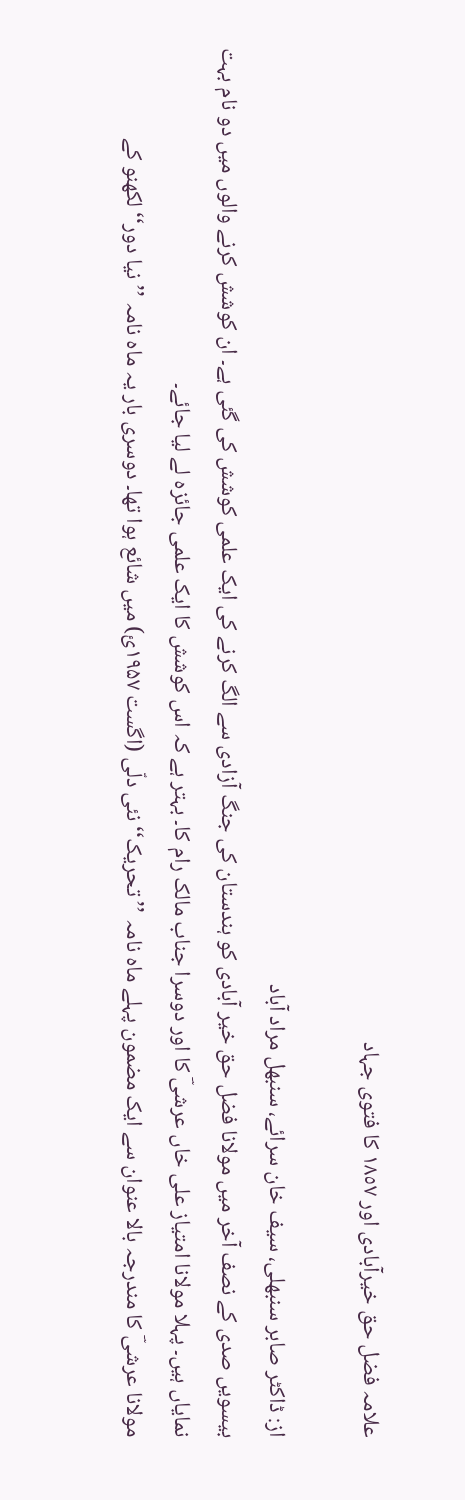علامہ فضل حق خیرآبادی اور ١٨٥٧ کا فتوی جہاد

از: ڈاکٹر صابر سنبھلی، سیف خان سرائے، سنبھل مراد آباد
بیسویں صدی کے نصف آخر میں مولانا فضل حق خیر آبادی کو ہندستان کی جنگ آزادی سے الگ کرنے کی ایک علمی کوشش کی گئی ہے۔ ان کوشش کرنے والوں میں دو نام بہت نمایاں ہیں۔ پہلا مولانا امتیاز علی خاں عرشیؔ کا اور دوسرا جناب مالک رام کا۔ بہتر ہے کہ اس کوشش کا ایک علمی جائزہ لے لیا جائے۔
مولانا عرشیؔ کا مندرجہ بالا عنوان سے ایک مضمون پہلے ماہ نامہ ’’تحریک‘‘ نئی دلّی (اگست ۱۹۵۷ئ) میں شائع ہوا تھا۔ دوسری بار یہ ماہ نامہ ’’نیا دور‘‘ لکھنو کے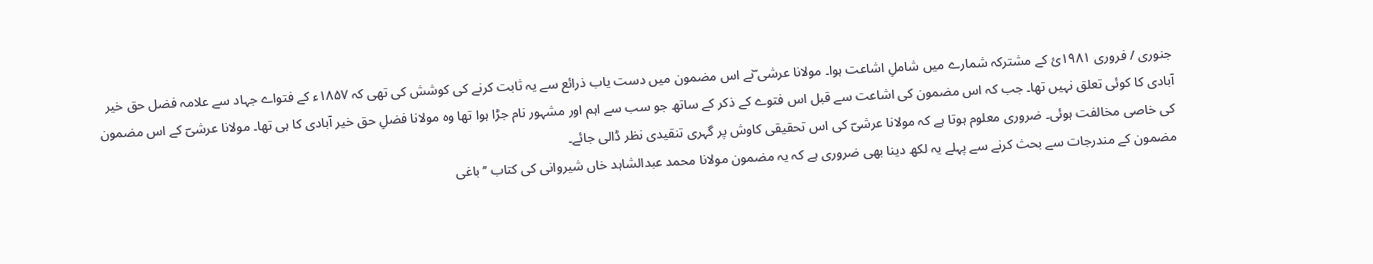جنوری / فروری ۱۹۸۱ئ کے مشترکہ شمارے میں شاملِ اشاعت ہوا۔ مولانا عرشی ؔنے اس مضمون میں دست یاب ذرائع سے یہ ثابت کرنے کی کوشش کی تھی کہ ۱۸۵۷ء کے فتواے جہاد سے علامہ فضل حق خیر آبادی کا کوئی تعلق نہیں تھا۔ جب کہ اس مضمون کی اشاعت سے قبل اس فتوے کے ذکر کے ساتھ جو سب سے اہم اور مشہور نام جڑا ہوا تھا وہ مولانا فضلِ حق خیر آبادی کا ہی تھا۔ مولانا عرشیؔ کے اس مضمون کی خاصی مخالفت ہوئی۔ ضروری معلوم ہوتا ہے کہ مولانا عرشیؔ کی اس تحقیقی کاوش پر گہری تنقیدی نظر ڈالی جائے۔
مضمون کے مندرجات سے بحث کرنے سے پہلے یہ لکھ دینا بھی ضروری ہے کہ یہ مضمون مولانا محمد عبدالشاہد خاں شیروانی کی کتاب ’’باغی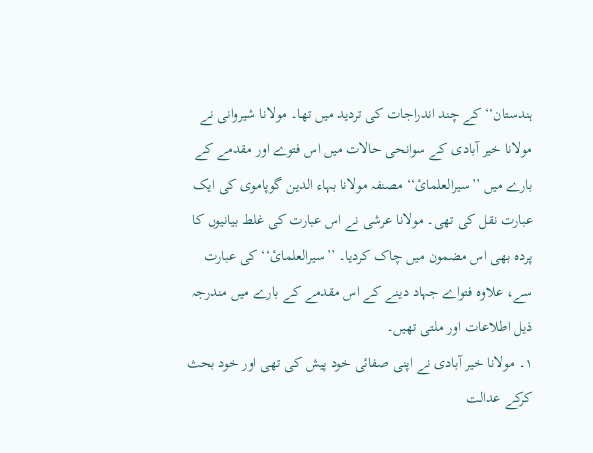ہندستان‘‘ کے چند اندراجات کی تردید میں تھا۔ مولانا شیروانی نے مولانا خیر آبادی کے سوانحی حالات میں اس فتوے اور مقدمے کے بارے میں ’’سیرالعلمائ‘‘ مصنفہ مولانا بہاء الدین گوپاموی کی ایک عبارت نقل کی تھی۔ مولانا عرشی نے اس عبارت کی غلط بیانیوں کا پردہ بھی اس مضمون میں چاک کردیا۔ ’’سیرالعلمائ‘‘ کی عبارت سے، علاوہ فتواے جہاد دینے کے اس مقدمے کے بارے میں مندرجہ ذیل اطلاعات اور ملتی تھیں۔
۱۔ مولانا خیر آبادی نے اپنی صفائی خود پیش کی تھی اور خود بحث کرکے عدالت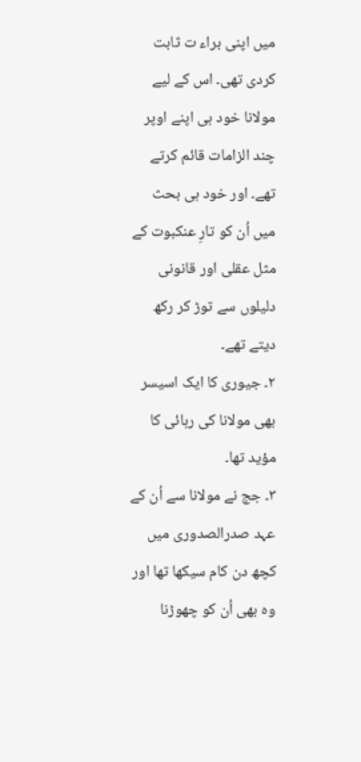میں اپنی براء ت ثابت کردی تھی۔ اس کے لیے مولانا خود ہی اپنے اوپر چند الزامات قائم کرتے تھے۔ اور خود ہی بحث میں اُن کو تارِ عنکبوت کے مثل عقلی اور قانونی دلیلوں سے توڑ کر رکھ دیتے تھے۔
۲۔ جیوری کا ایک اسیسر بھی مولانا کی رہائی کا مؤید تھا۔
۳۔ جج نے مولانا سے اُن کے عہد صدرالصدوری میں کچھ دن کام سیکھا تھا اور وہ بھی اُن کو چھوڑنا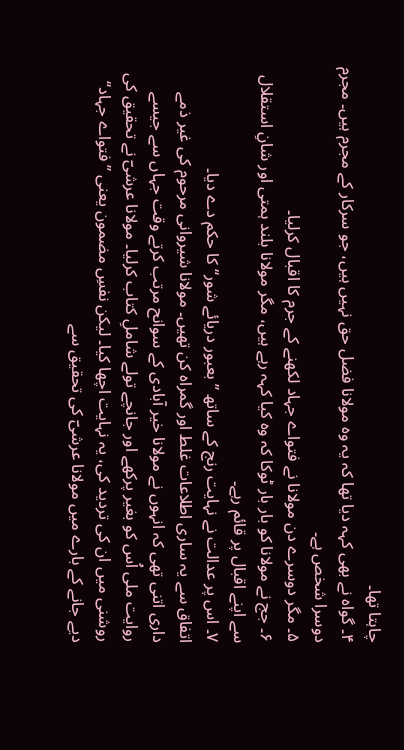چاہتا تھا۔
۴۔ گواہ نے بھی کہہ دیا تھا کہ یہ وہ مولانا فضل حق نہیں ہیں، جو سرکار کے مجرم ہیں۔ مجرم دوسرا شخص ہے۔
۵۔ مگر دوسرے دن مولانا نے فتواے جہاد لکھنے کے جرم کا اقبال کرلیا۔
۶۔ جج نے مولانا کو بار بار ٹوکا کہ وہ کیا کہہ رہے ہیں، مگر مولانا بلند ہمتی اور شانِ استقلال سے اپنے اقبال پر قائم رہے۔
۷۔ اس پر عدالت نے نہایت رنج کے ساتھ ’’بعبور دریائے شور‘‘ کا حکم دے دیا۔
اتفاق سے یہ ساری اطلاعات غلط اور گمراہ کن تھیں۔ مولانا شیروانی مرحوم کی غیر ذمے داری اتنی تھی کہ انہوں نے مولانا خیر آبادی کے سوانح مرتب کرتے وقت جہاں سے جیسے روایت ملی اُس کو بغیر پرکھے اور جانچے تولے شاملِ کتاب کرلیا۔ مولانا عرشیؔ نے تحقیق کی روشنی میں ان کی تردید کی، یہ نہایت اچھا کیا۔ لیکن نفسِ مضمون یعنی ’’فتواے جہاد‘‘ دیے جانے کے بارے میں مولانا عرشیؔ کی تحقیق سے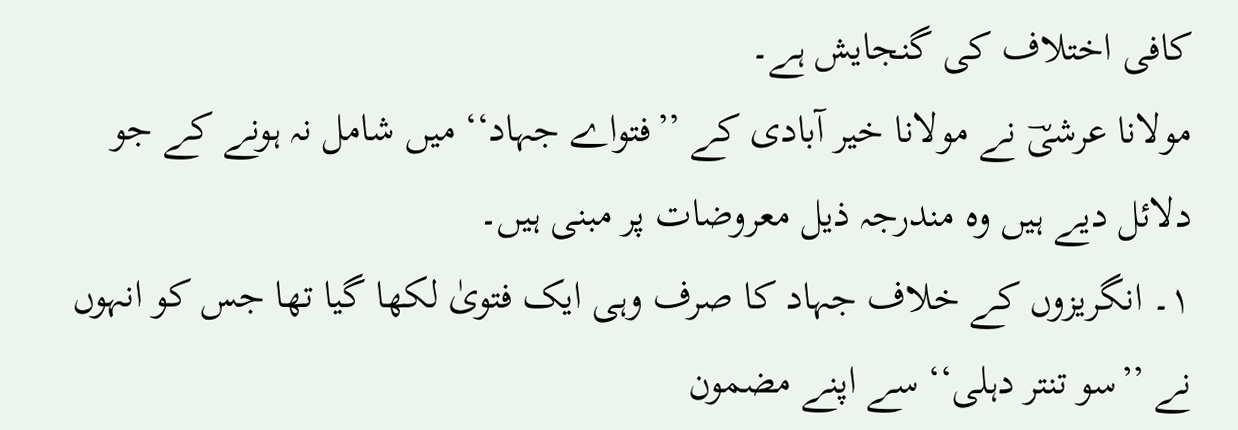کافی اختلاف کی گنجایش ہے۔
مولانا عرشیؔ نے مولانا خیر آبادی کے ’’فتواے جہاد‘‘ میں شامل نہ ہونے کے جو دلائل دیے ہیں وہ مندرجہ ذیل معروضات پر مبنی ہیں۔
۱۔ انگریزوں کے خلاف جہاد کا صرف وہی ایک فتویٰ لکھا گیا تھا جس کو انہوں نے ’’سو تنتر دہلی‘‘ سے اپنے مضمون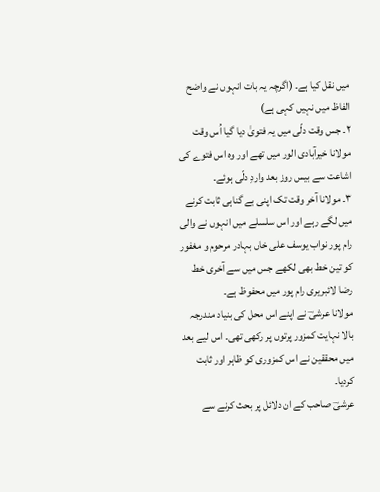میں نقل کیا ہے۔ (اگرچہ یہ بات انہوں نے واضح الفاظ میں نہیں کہی ہے)
۲۔ جس وقت دلّی میں یہ فتویٰ دیا گیا اُس وقت مولانا خیرآبادی الور میں تھے اور وہ اس فتوے کی اشاعت سے بیس روز بعد واردِ دلّی ہوئے۔
۳۔ مولانا آخر وقت تک اپنی بے گناہی ثابت کرنے میں لگے رہے اور اس سلسلے میں انہوں نے والی رام پور نواب یوسف علی خاں بہادر مرحوم و مغفور کو تین خط بھی لکھے جس میں سے آخری خط رضا لائبریری رام پور میں محفوظ ہے۔
مولانا عرشیؔ نے اپنے اس محل کی بنیاد مندرجہ بالا نہایت کمزور پرتوں پر رکھی تھی۔ اس لیے بعد میں محققین نے اس کمزوری کو ظاہر اور ثابت کردیا۔
عرشیؔ صاحب کے ان دلائل پر بحث کرنے سے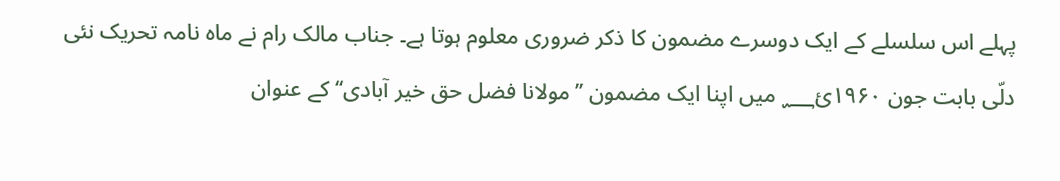پہلے اس سلسلے کے ایک دوسرے مضمون کا ذکر ضروری معلوم ہوتا ہے۔ جناب مالک رام نے ماہ نامہ تحریک نئی دلّی بابت جون ۱۹۶۰ئ؁ میں اپنا ایک مضمون ’’مولانا فضل حق خیر آبادی‘‘ کے عنوان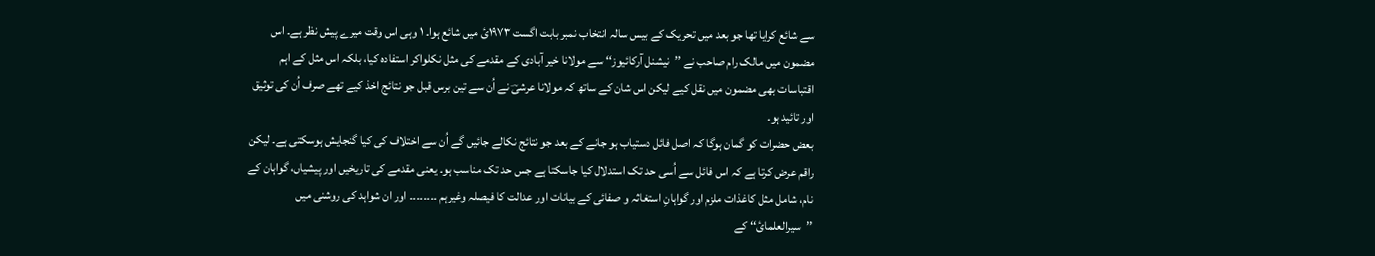سے شائع کرایا تھا جو بعد میں تحریک کے بیس سالہ انتخاب نمبر بابت اگست ۱۹۷۳ئ میں شائع ہوا۔ ۱ وہی اس وقت میرے پیش نظر ہے۔ اس مضمون میں مالک رام صاحب نے ’’نیشنل آرکائیوز‘‘ سے مولانا خیر آبادی کے مقدمے کی مثل نکلواکر استفادہ کیا، بلکہ اس مثل کے اہم اقتباسات بھی مضمون میں نقل کیے لیکن اس شان کے ساتھ کہ مولانا عرشیؔ نے اُن سے تین برس قبل جو نتائج اخذ کیے تھے صرف اُن کی توثیق اور تائید ہو۔
بعض حضرات کو گمان ہوگا کہ اصل فائل دستیاب ہو جانے کے بعد جو نتائج نکالے جائیں گے اُن سے اختلاف کی کیا گنجایش ہوسکتی ہے۔ لیکن راقم عرض کرتا ہے کہ اس فائل سے اُسی حد تک استدلال کیا جاسکتا ہے جس حد تک مناسب ہو۔ یعنی مقدمے کی تاریخیں اور پیشیاں، گواہان کے نام، شامل مثل کاغذات ملزم اور گواہانِ استغاثہ و صفائی کے بیانات اور عدالت کا فیصلہ وغیرہم ۔۔۔۔۔۔۔۔ اور ان شواہد کی روشنی میں ’’سیرالعلمائ‘‘ کے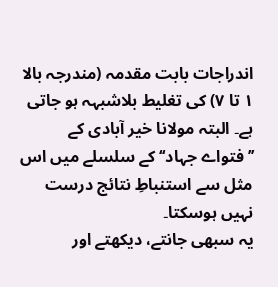اندراجات بابت مقدمہ (مندرجہ بالا ۱ تا ۷) کی تغلیط بلاشبہہ ہو جاتی ہے۔ البتہ مولانا خیر آبادی کے ’’فتواے جہاد‘‘ کے سلسلے میں اس مثل سے استنباطِ نتائج درست نہیں ہوسکتا۔
یہ سبھی جانتے، دیکھتے اور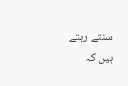سنتے رہتے ہیں کہ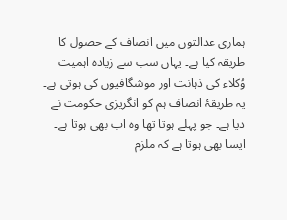ہماری عدالتوں میں انصاف کے حصول کا طریقہ کیا ہے۔ یہاں سب سے زیادہ اہمیت وُکلاء کی ذہانت اور موشگافیوں کی ہوتی ہے۔ یہ طریقۂ انصاف ہم کو انگریزی حکومت نے دیا ہے۔ جو پہلے ہوتا تھا وہ اب بھی ہوتا ہے۔ ایسا بھی ہوتا ہے کہ ملزم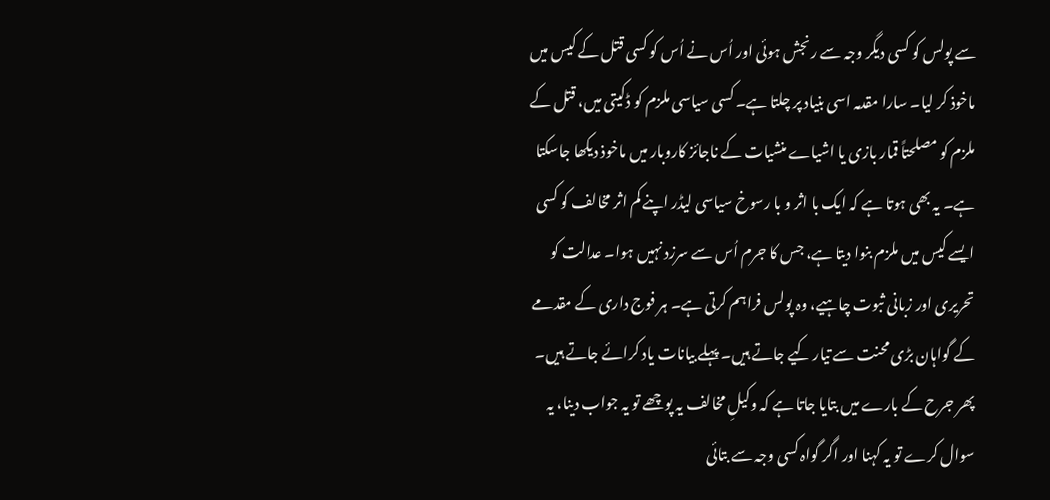سے پولس کو کسی دیگر وجہ سے رنجش ہوئی اور اُس نے اُس کو کسی قتل کے کیس میں ماخوذ کر لیا۔ سارا مقدمہ اسی بنیاد پر چلتا ہے۔ کسی سیاسی ملزم کو ڈکیتی میں، قتل کے ملزم کو مصلحتاً قمار بازی یا اشیاے منشیات کے ناجائز کاروبار میں ماخوذ دیکھا جاسکتا ہے۔ یہ بھی ہوتا ہے کہ ایک با اثر و با رسوخ سیاسی لیڈر اپنے کم اثر مخالف کو کسی ایسے کیس میں ملزم بنوا دیتا ہے، جس کا جرم اُس سے سرزد نہیں ہوا۔ عدالت کو تحریری اور زبانی ثبوت چاہیے، وہ پولس فراہم کرتی ہے۔ ہر فوج داری کے مقدمے کے گواہان بڑی محنت سے تیار کیے جاتے ہیں۔ پہلے بیانات یاد کرائے جاتے ہیں۔ پھر جرح کے بارے میں بتایا جاتا ہے کہ وکیلِ مخالف یہ پوچھے تو یہ جواب دینا، یہ سوال کرے تو یہ کہنا اور اگر گواہ کسی وجہ سے بتائی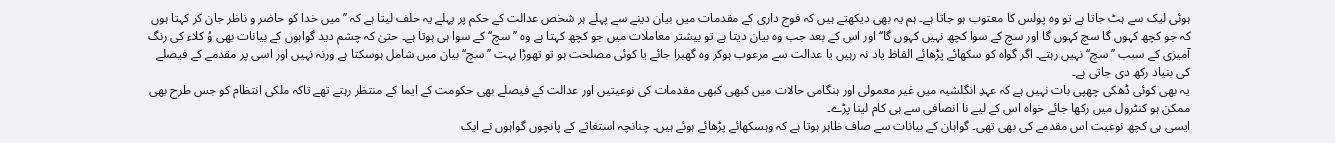ہوئی لیک سے ہٹ جاتا ہے تو وہ پولس کا معتوب ہو جاتا ہے۔ ہم یہ بھی دیکھتے ہیں کہ فوج داری کے مقدمات میں بیان دینے سے پہلے ہر شخص عدالت کے حکم پر پہلے یہ حلف لیتا ہے کہ ’’میں خدا کو حاضر و ناظر جان کر کہتا ہوں کہ جو کچھ کہوں گا سچ کہوں گا اور سچ کے سوا کچھ نہیں کہوں گا‘‘ اور اس کے بعد جب وہ بیان دیتا ہے تو بیشتر معاملات میں جو کچھ کہتا ہے وہ ’’سچ‘‘ کے سوا ہی ہوتا ہے۔ حتیٰ کہ چشم دید گواہوں کے بیانات بھی وُ کلاء کی رنگ آمیزی کے سبب ’’سچ‘‘ نہیں رہتے۔ اگر گواہ کو سکھائے پڑھائے الفاظ یاد نہ رہیں یا عدالت سے مرعوب ہوکر وہ گھبرا جائے یا کوئی مصلحت ہو تو تھوڑا بہت ’’سچ‘‘ بیان میں شامل ہوسکتا ہے ورنہ نہیں اور اسی پر مقدمے کے فیصلے کی بنیاد رکھ دی جاتی ہے۔
یہ بھی کوئی ڈھکی چھپی بات نہیں ہے کہ عہدِ انگلشیہ میں غیر معمولی اور ہنگامی حالات میں کبھی کبھی مقدمات کی نوعیتیں اور عدالت کے فیصلے بھی حکومت کے ایما کے منتظر رہتے تھے تاکہ ملکی انتظام کو جس طرح بھی ممکن ہو کنٹرول میں رکھا جائے خواہ اس کے لیے نا انصافی سے ہی کام لینا پڑے۔
ایسی ہی کچھ نوعیت اس مقدمے کی بھی تھی۔ گواہان کے بیانات سے صاف ظاہر ہوتا ہے کہ وہسکھائے پڑھائے ہوئے ہیں۔ چنانچہ استغاثے کے پانچوں گواہوں نے ایک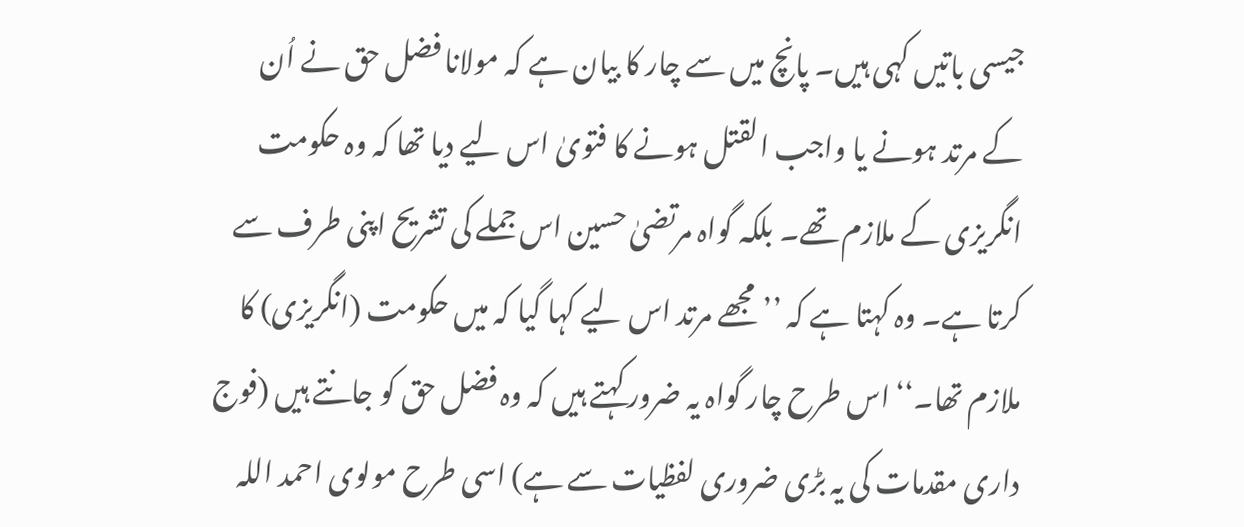جیسی باتیں کہی ہیں۔ پانچ میں سے چار کا بیان ہے کہ مولانا فضل حق نے اُن کے مرتد ہونے یا واجب القتل ہونے کا فتویٰ اس لیے دیا تھا کہ وہ حکومت انگریزی کے ملازم تھے۔ بلکہ گواہ مرتضیٰ حسین اس جملے کی تشریح اپنی طرف سے کرتا ہے۔ وہ کہتا ہے کہ ’’مجھے مرتد اس لیے کہا گیا کہ میں حکومت (انگریزی) کا ملازم تھا۔‘‘ اس طرح چار گواہ یہ ضرور کہتے ہیں کہ وہ فضل حق کو جانتے ہیں (فوج داری مقدمات کی یہ بڑی ضروری لفظیات سے ہے) اسی طرح مولوی احمد اللہ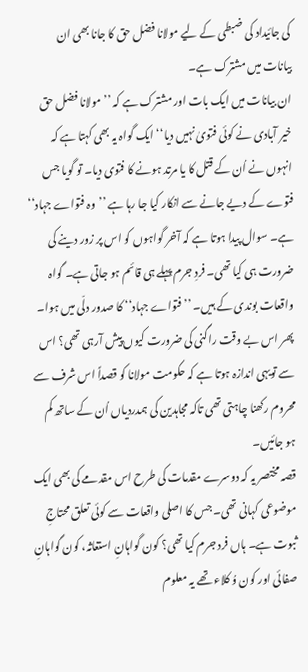کی جائیداد کی ضبطی کے لیے مولانا فضل حق کا جانا بھی ان بیانات میں مشترک ہے۔
ان بیانات میں ایک بات اور مشترک ہے کہ ’’مولانا فضل حق خیر آبادی نے کوئی فتویٰ نہیں دیا‘‘ ایک گواہ یہ بھی کہتا ہے کہ انہوں نے اُن کے قتل کا یا مرتد ہونے کا فتوی دیا۔ تو گویا جس فتوے کے دیے جانے سے انکار کیا جا رہا ہے ’’وہ فتواے جہاد‘‘ ہے۔ سوال پیدا ہوتا ہے کہ آخر گواہوں کو اس پر زور دینے کی ضرورت ہی کیا تھی۔ فردِ جرم پہلے ہی قائم ہو جاتی ہے۔ گواہ واقعات بوندی کے ہیں۔ ’’فتواے جہاد‘‘ کا صدور دلّی میں ہوا۔ پھر اس بے وقت راگنی کی ضرورت کیوں پیش آرہی تھی؟ اس سے تویہی اندازہ ہوتا ہے کہ حکومت مولانا کو قصداً اس شرف سے محروم رکھنا چاہتی تھی تاکہ مجاہدین کی ہمدردیاں اُن کے ساتھ کم ہو جائیں۔
قصہ مختصر یہ کہ دوسرے مقدمات کی طرح اس مقدمے کی بھی ایک موضوعی کہانی تھی۔ جس کا اصلی واقعات سے کوئی تعلق محتاجِ ثبوت ہے۔ ہاں فرد جرم کیا تھی؟ کون گواہانِ استغاثہ، کون گواہانِ صفائی اور کون وُ کلاء تھے یہ معلوم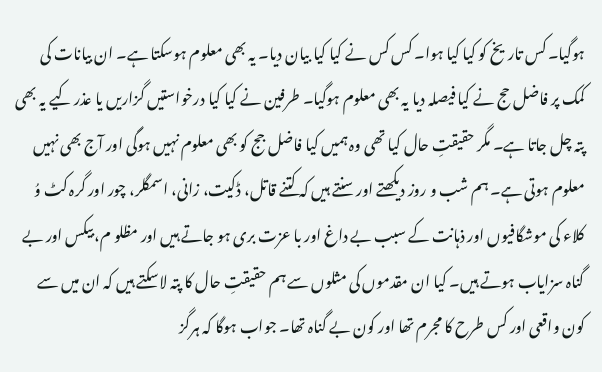ہوگیا۔ کس تاریخ کو کیا کیا ہوا۔ کس کس نے کیا کیا بیان دیا۔ یہ بھی معلوم ہوسکتا ہے۔ ان بیانات کی کمک پر فاضل حج نے کیا فیصلہ دیا یہ بھی معلوم ہوگیا۔ طرفین نے کیا کیا درخواستیں گزاریں یا عذر کیے یہ بھی پتہ چل جاتا ہے۔ مگر حقیقتِ حال کیا تھی وہ ہمیں کیا فاضل جج کو بھی معلوم نہیں ہوگی اور آج بھی نہیں معلوم ہوتی ہے۔ ہم شب و روز دیکھتے اور سنتے ہیں کہ کتنے قاتل، ڈکیت، زانی، اسمگلر، چور اور گرہ کٹ وُ کلاء کی موشگافیوں اور ذہانت کے سبب بے داغ اور با عزت بری ہو جاتے ہیں اور مظلو م، بیکس اور بے گناہ سزایاب ہوتے ہیں۔ کیا ان مقدموں کی مثلوں سے ہم حقیقتِ حال کا پتہ لاسکتے ہیں کہ ان میں سے کون واقعی اور کس طرح کا مجرم تھا اور کون بے گناہ تھا۔ جواب ہوگا کہ ہرگز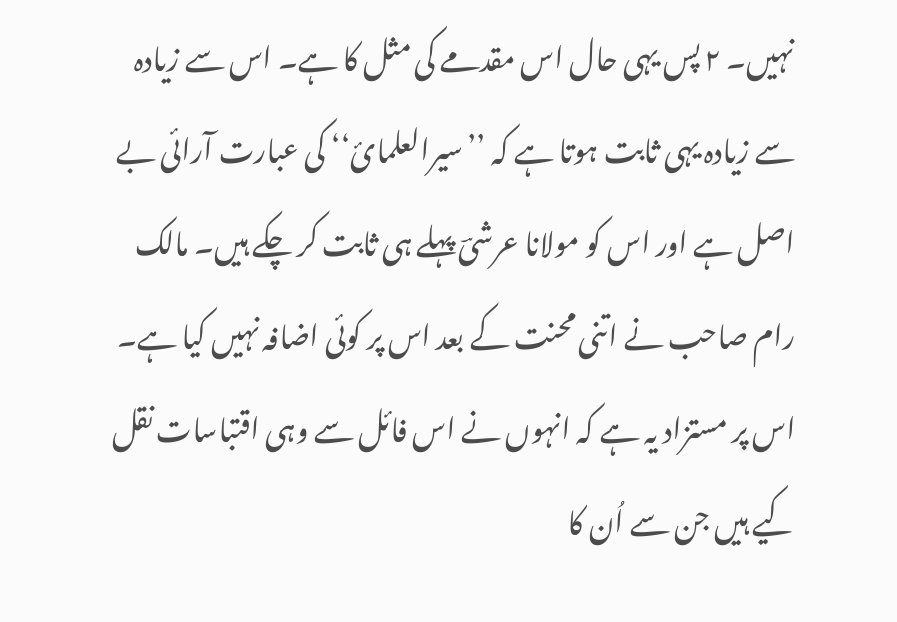نہیں۔ ۲ پس یہی حال اس مقدمے کی مثل کا ہے۔ اس سے زیادہ سے زیادہ یہی ثابت ہوتا ہے کہ ’’سیرالعلمائ‘‘ کی عبارت آرائی بے اصل ہے اور اس کو مولانا عرشیؔ پہلے ہی ثابت کر چکے ہیں۔ مالک رام صاحب نے اتنی محنت کے بعد اس پر کوئی اضافہ نہیں کیا ہے۔ اس پر مستزاد یہ ہے کہ انہوں نے اس فائل سے وہی اقتباسات نقل کیے ہیں جن سے اُن کا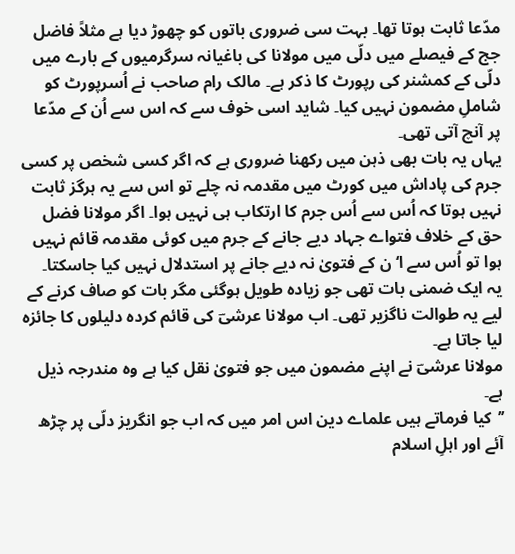مدّعا ثابت ہوتا تھا۔ بہت سی ضروری باتوں کو چھوڑ دیا ہے مثلاً فاضل جج کے فیصلے میں دلّی میں مولانا کی باغیانہ سرگرمیوں کے بارے میں دلّی کے کمشنر کی رپورٹ کا ذکر ہے۔ مالک رام صاحب نے اُسرپورٹ کو شاملِ مضمون نہیں کیا۔ شاید اسی خوف سے کہ اس سے اُن کے مدّعا پر آنچ آتی تھی۔
یہاں یہ بات بھی ذہن میں رکھنا ضروری ہے کہ اگر کسی شخص پر کسی جرم کی پاداش میں کورٹ میں مقدمہ نہ چلے تو اس سے یہ ہرگز ثابت نہیں ہوتا کہ اُس سے اُس جرم کا ارتکاب ہی نہیں ہوا۔ اگر مولانا فضل حق کے خلاف فتواے جہاد دیے جانے کے جرم میں کوئی مقدمہ قائم نہیں ہوا تو اُس سے ا‘ن کے فتویٰ نہ دیے جانے پر استدلال نہیں کیا جاسکتا۔
یہ ایک ضمنی بات تھی جو زیادہ طویل ہوگئی مگر بات کو صاف کرنے کے لیے یہ طوالت ناگزیر تھی۔ اب مولانا عرشیؔ کی قائم کردہ دلیلوں کا جائزہ لیا جاتا ہے۔
مولانا عرشیؔ نے اپنے مضمون میں جو فتویٰ نقل کیا ہے وہ مندرجہ ذیل ہے۔
’’کیا فرماتے ہیں علماے دین اس امر میں کہ اب جو انگریز دلّی پر چڑھ آئے اور اہلِ اسلام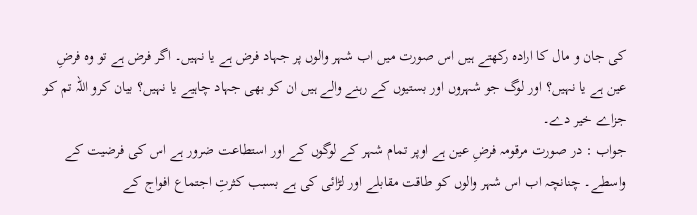کی جان و مال کا ارادہ رکھتے ہیں اس صورت میں اب شہر والوں پر جہاد فرض ہے یا نہیں۔ اگر فرض ہے تو وہ فرضِ عین ہے یا نہیں؟ اور لوگ جو شہروں اور بستیوں کے رہنے والے ہیں ان کو بھی جہاد چاہیے یا نہیں؟ بیان کرو اللہ تم کو جزاے خیر دے۔
جواب : در صورت مرقومہ فرضِ عین ہے اوپر تمام شہر کے لوگوں کے اور استطاعت ضرور ہے اس کی فرضیت کے واسطے۔ چنانچہ اب اس شہر والوں کو طاقت مقابلے اور لڑائی کی ہے بسبب کثرتِ اجتماع افواج کے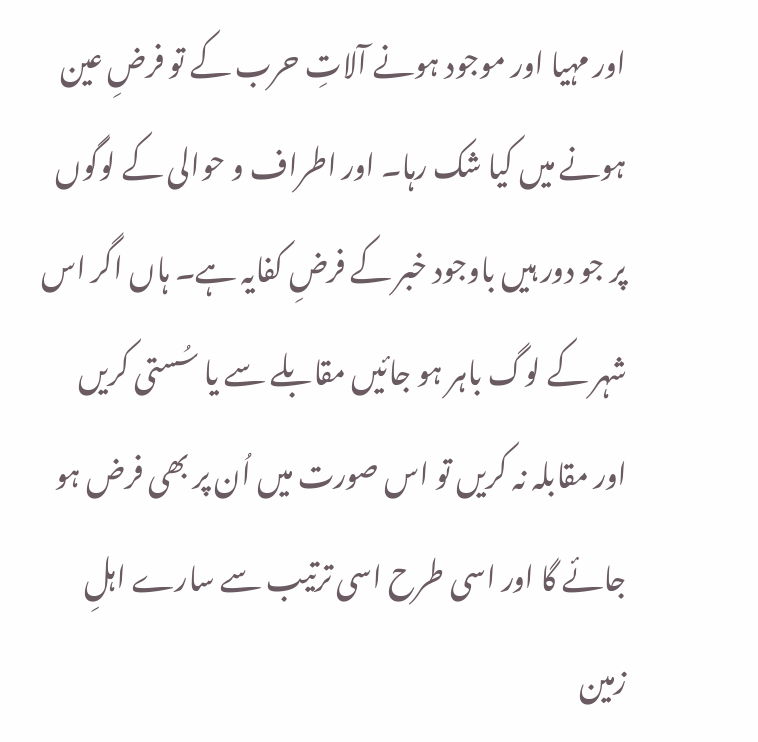اور مہیا اور موجود ہونے آلاتِ حرب کے تو فرضِ عین ہونے میں کیا شک رہا۔ اور اطراف و حوالی کے لوگوں پر جو دور ہیں باوجود خبر کے فرضِ کفایہ ہے۔ ہاں اگر اس شہر کے لوگ باہر ہو جائیں مقابلے سے یا سُستی کریں اور مقابلہ نہ کریں تو اس صورت میں اُن پر بھی فرض ہو جائے گا اور اسی طرح اسی ترتیب سے سارے اہلِ زمین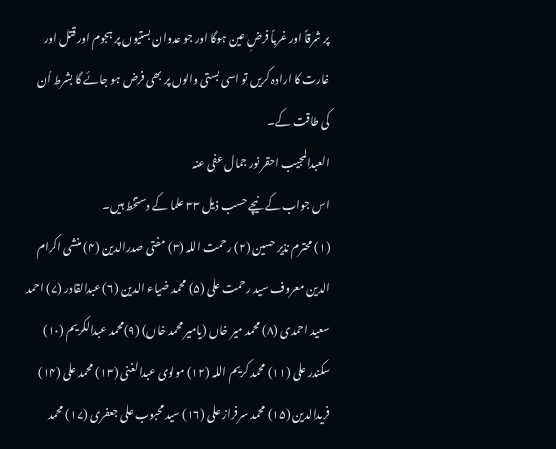پر شرقاً اور غرباً فرضِ عین ہوگا اور جو عدوان بستیوں پر ہجوم اور قتل اور غارت کا ارادہ کریں تو اسی بستی والوں پر بھی فرض ہو جائے گا بشرط اُن کی طاقت کے۔
العبدالمجیب احقر نور جمال عفی عنہ
اس جواب کے نیچے حسب ذیل ۳۳ علما کے دستخط ہیں۔
(۱) محترم نذیر حسین (۲) رحمت اللہ (۳) مفتی صدرالدین (۴) منشی اکرام الدین معروف سید رحمت علی (۵) محمد ضیاء الدین (۶) عبدالقادر (۷) احمد سعید احمدی (۸) محمد میر خاں (یامیر محمد خاں) (۹)محمد عبدالکریم (۱۰) سکندر علی (۱۱) محمد کریم اللہ (۱۲) مولوی عبدالغنی (۱۳) محمد علی (۱۴) فریدالدین (۱۵) محمد سرفراز علی (۱۶) سید محبوب علی جعفری (۱۷) محمد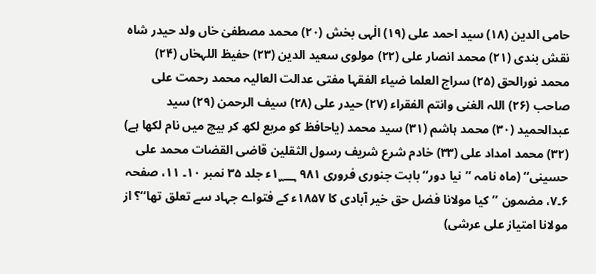حامی الدین (۱۸) سید احمد علی (۱۹) الٰہی بخش (۲۰) محمد مصطفیٰ خاں ولد حیدر شاہ نقش بندی (۲۱) محمد انصار علی (۲۲) مولوی سعید الدین (۲۳) حفیظ اللہخاں (۲۴) محمد نورالحق (۲۵) سراج العلما ضیاء الفقہا مفتی عدالت العالیہ محمد رحمت علی صاحب (۲۶) اللہ الغنی وانتم الفقراء (۲۷) حیدر علی (۲۸) سیف الرحمن (۲۹) سید عبدالحمید (۳۰) محمد ہاشم (۳۱) سید محمد (یاحافظ کو مربع لکھ کر بیچ میں نام لکھا ہے) (۳۲) محمد امداد علی (۳۳) خادم شرع شریف رسول الثقلین قاضی القضات محمد علی حسینی‘‘ (ماہ نامہ ’’نیا دور‘‘ بابت جنوری فروری ۹۸۱ ۱؁ء جلد ۳۵ نمبر ۱۰۔ ۱۱، صفحہ ۶۔۷، مضمون ’’کیا مولانا فضل حق خیر آبادی کا ۱۸۵۷ء کے فتواے جہاد سے تعلق تھا‘‘؟ از مولانا امتیاز علی عرشی)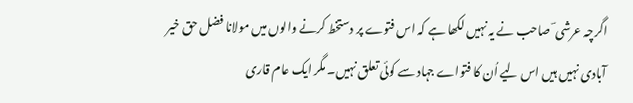اگرچہ عرشی ؔ صاحب نے یہ نہیں لکھا ہے کہ اس فتوے پر دستخط کرنے والوں میں مولانا فضل حق خیر آبادی نہیں ہیں اس لیے اُن کا فتواے جہاد سے کوئی تعلق نہیں۔ مگر ایک عام قاری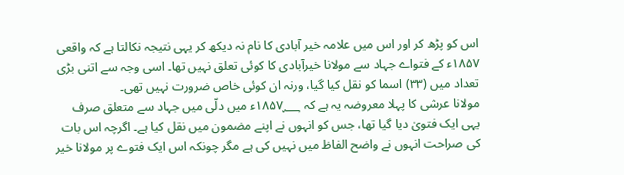اس کو پڑھ کر اور اس میں علامہ خیر آبادی کا نام نہ دیکھ کر یہی نتیجہ نکالتا ہے کہ واقعی ۱۸۵۷ء کے فتواے جہاد سے مولانا خیرآبادی کا کوئی تعلق نہیں تھا۔ اسی وجہ سے اتنی بڑی تعداد میں (۳۳) اسما کو نقل کیا گیا، ورنہ ان کوئی خاص ضرورت نہیں تھی۔
مولانا عرشی کا پہلا معروضہ یہ ہے کہ ۱۸۵۷؁ء میں دلّی میں جہاد سے متعلق صرف یہی ایک فتویٰ دیا گیا تھا، جس کو انہوں نے اپنے مضمون میں نقل کیا ہے۔ اگرچہ اس بات کی صراحت انہوں نے واضح الفاظ میں نہیں کی ہے مگر چونکہ اس ایک فتوے پر مولانا خیر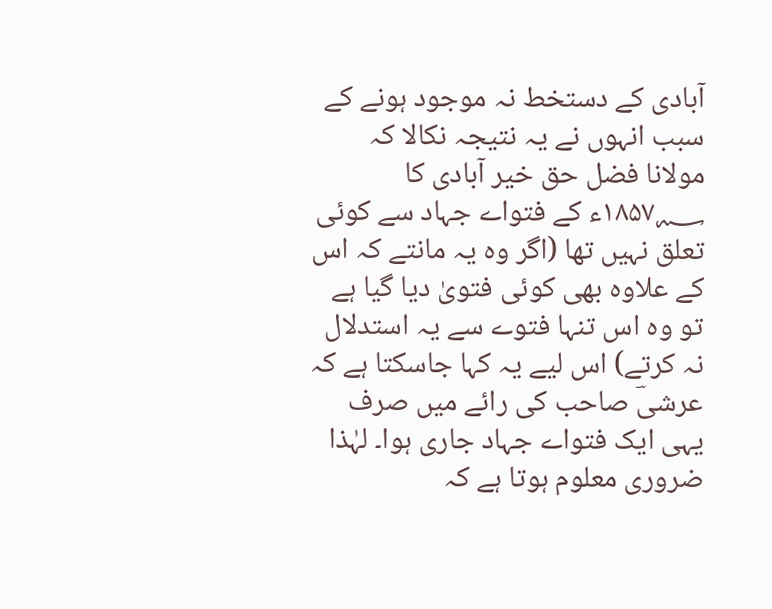آبادی کے دستخط نہ موجود ہونے کے سبب انہوں نے یہ نتیجہ نکالا کہ مولانا فضل حق خیر آبادی کا ۱۸۵۷؁ء کے فتواے جہاد سے کوئی تعلق نہیں تھا (اگر وہ یہ مانتے کہ اس کے علاوہ بھی کوئی فتویٰ دیا گیا ہے تو وہ اس تنہا فتوے سے یہ استدلال نہ کرتے) اس لیے یہ کہا جاسکتا ہے کہ عرشیؔ صاحب کی رائے میں صرف یہی ایک فتواے جہاد جاری ہوا۔ لہٰذا ضروری معلوم ہوتا ہے کہ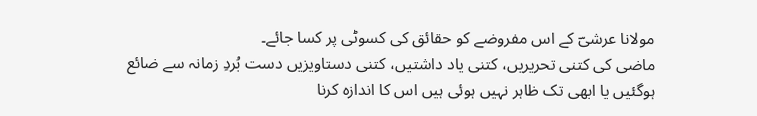مولانا عرشیؔ کے اس مفروضے کو حقائق کی کسوٹی پر کسا جائے۔
ماضی کی کتنی تحریریں، کتنی یاد داشتیں، کتنی دستاویزیں دست بُردِ زمانہ سے ضائع ہوگئیں یا ابھی تک ظاہر نہیں ہوئی ہیں اس کا اندازہ کرنا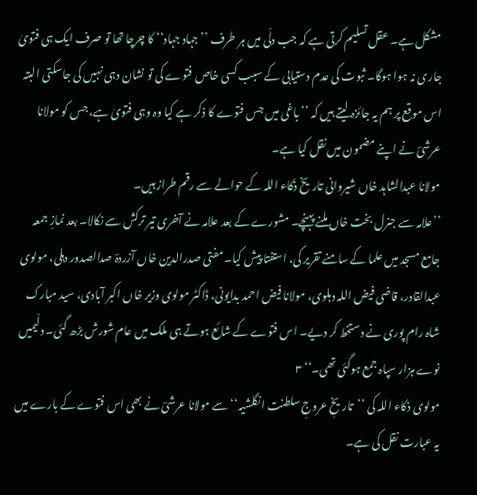مشکل ہے۔ عقل تسلیم کرتی ہے کہ جب دلّی میں ہر طرف ’’جہاد جہاد‘‘ کا چرچا تھا تو صرف ایک ہی فتویٰ جاری نہ ہوا ہوگا۔ ثبوت کی عدم دستیابی کے سبب کسی خاص فتوے کی تو نشان دہی نہیں کی جاسکتی البتہ اس موقع پر ہم یہ جائزہ لیتے ہیں کہ ’’باغی میں جس فتوے کا ذکر ہے کیا وہ وہی فتویٰ ہے، جس کو مولانا عرشیؔ نے اپنے مضمون میں نقل کیا ہے۔
مولانا عبدالشاہد خاں شیروانی تاریخ ذکاء اللہ کے حوالے سے رقم طراز ہیں۔
’’علامہ سے جنرل بخت خاں ملنے پہنچے۔ مشورے کے بعد علامہ نے آخری تیر ترکش سے نکالا۔ بعد نمازِ جمعہ جامع مسجد میں علما کے سامنے تقریر کی، استفتا پیش کیا۔ مفتی صدرالدین خاں آزردہؔ صدالصدور دہلی، مولوی عبدالقادر، قاضی فیض اللہ دہلوی، مولانا فیض احمد بدایونی، ڈاکٹر مولوی وزیر خاں اکبر آبادی، سید مبارک شاہ رام پوری نے دستخط کر دیے۔ اس فتوے کے شائع ہوتے ہی ملک میں عام شورش بڑھ گئی۔ دلّیمیں نوے ہزار سپاہ جمع ہوگئی تھی۔‘‘ ۳
مولوی ذکاء اللہ کی ’’تاریخِ عروجِ سلطنت انگلشیہ‘‘ سے مولانا عرشیؔ نے بھی اس فتوے کے بارے میں یہ عبارت نقل کی ہے۔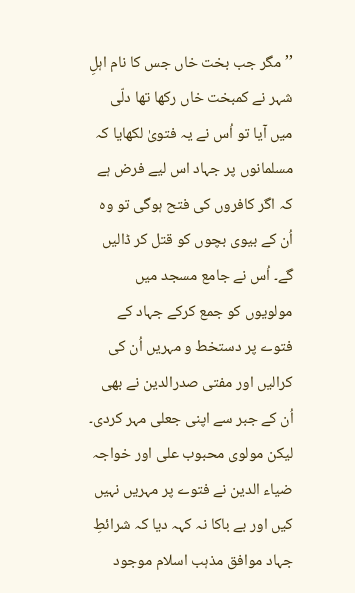’’مگر جب بخت خاں جس کا نام اہلِ شہر نے کمبخت خاں رکھا تھا دلّی میں آیا تو اُس نے یہ فتویٰ لکھایا کہ مسلمانوں پر جہاد اس لیے فرض ہے کہ اگر کافروں کی فتح ہوگی تو وہ اُن کے بیوی بچوں کو قتل کر ڈالیں گے۔ اُس نے جامع مسجد میں مولویوں کو جمع کرکے جہاد کے فتوے پر دستخط و مہریں اُن کی کرالیں اور مفتی صدرالدین نے بھی اُن کے جبر سے اپنی جعلی مہر کردی۔ لیکن مولوی محبوب علی اور خواجہ ضیاء الدین نے فتوے پر مہریں نہیں کیں اور بے باکا نہ کہہ دیا کہ شرائطِ جہاد موافق مذہب اسلام موجود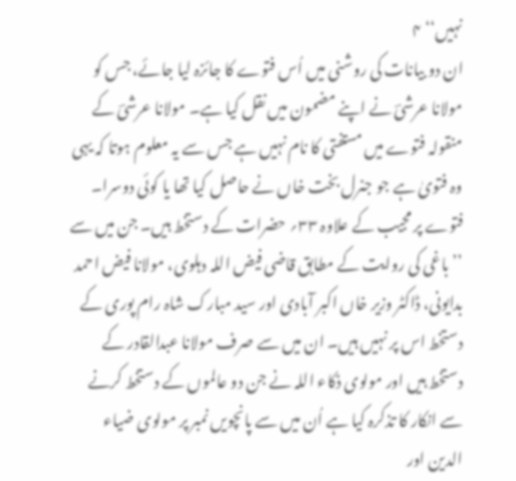نہیں‘‘ ۴
ان دو بیانات کی روشنی میں اُس فتوے کا جائزہ لیا جائے، جس کو مولانا عرشیؔ نے اپنے مضمون میں نقل کیا ہے۔ مولانا عرشیؔ کے منقولہ فتوے میں مستفتی کا نام نہیں ہے جس سے یہ معلوم ہوتا کہ یہی وہ فتویٰ ہے جو جنرل بخت خاں نے حاصل کیا تھا یا کوئی دوسرا۔ فتوے پر مجیب کے علاوہ ۳۳؍ حضرات کے دستخط ہیں۔ جن میں سے ’’باغی کی روایت کے مطابق قاضی فیض اللہ دہلوی، مولانا فیض احمد بدایونی، ڈاکٹر وزیر خاں اکبر آبادی اور سید مبارک شاہ رام پوری کے دستخط اس پر نہیں ہیں۔ ان میں سے صرف مولانا عبدالقادر کے دستخط ہیں اور مولوی ذکاء اللہ نے جن دو عالموں کے دستخط کرنے سے انکار کا تذکرہ کیا ہے اُن میں سے پانچویں نمبر پر مولوی ضیاء الدین اور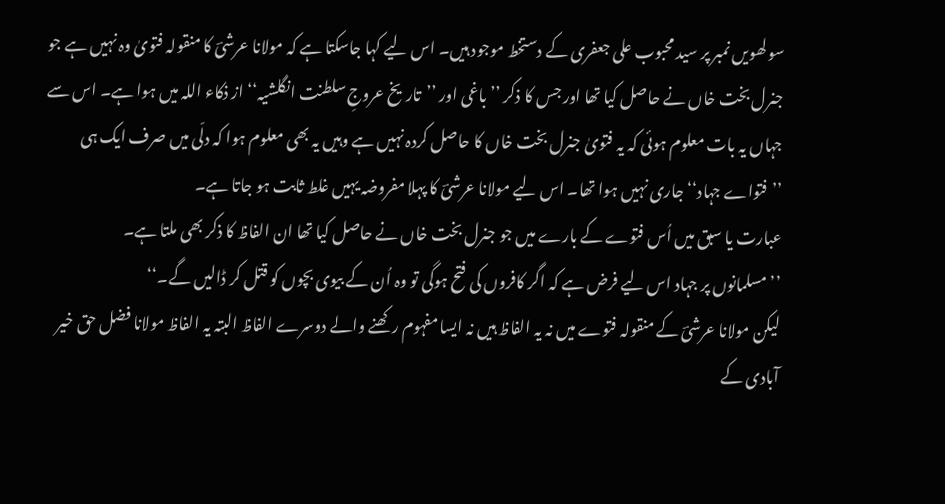سو لھویں نمبر پر سید محبوب علی جعفری کے دستخط موجود ہیں۔ اس لیے کہا جاسکتا ہے کہ مولانا عرشیؔ کا منقولہ فتویٰ وہ نہیں ہے جو جنرل بخت خاں نے حاصل کیا تھا اور جس کا ذکر ’’باغی اور ’’تاریخ عروجِ سلطنت انگلشیہ‘‘ از ذکاء اللہ میں ہوا ہے۔ اس سے جہاں یہ بات معلوم ہوئی کہ یہ فتویٰ جنرل بخت خاں کا حاصل کردہ نہیں ہے وہیں یہ بھی معلوم ہوا کہ دلّی میں صرف ایک ہی ’’فتواے جہاد‘‘ جاری نہیں ہوا تھا۔ اس لیے مولانا عرشیؔ کا پہلا مفروضہ یہیں غلط ثابت ہو جاتا ہے۔
عبارت یا سبق میں اُس فتوے کے بارے میں جو جنرل بخت خاں نے حاصل کیا تھا ان الفاظ کا ذکر بھی ملتا ہے۔
’’مسلمانوں پر جہاد اس لیے فرض ہے کہ اگر کافروں کی فتح ہوگی تو وہ اُن کے بیوی بچوں کو قتل کر ڈالیں گے۔‘‘
لیکن مولانا عرشیؔ کے منقولہ فتوے میں نہ یہ الفاظ ہیں نہ ایسا مفہوم رکھنے والے دوسرے الفاظ البتہ یہ الفاظ مولانا فضل حق خیر آبادی کے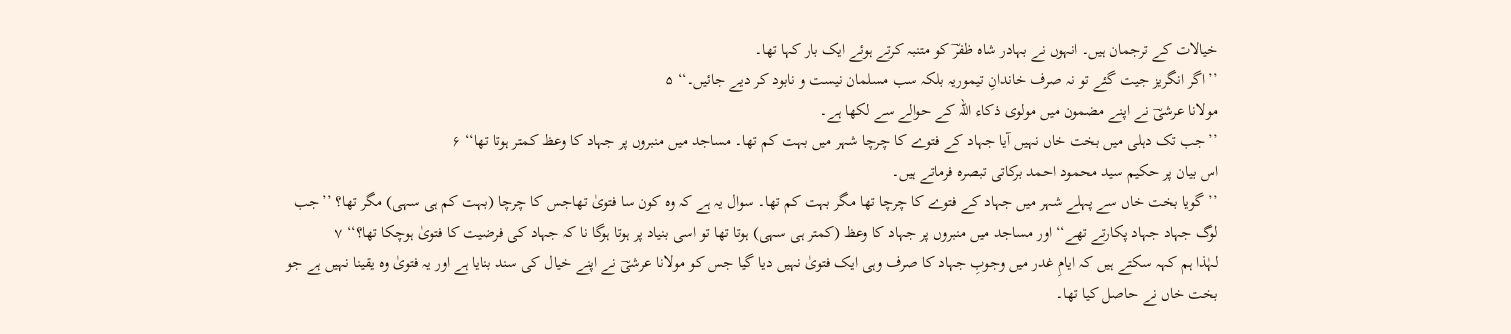خیالات کے ترجمان ہیں۔ انہوں نے بہادر شاہ ظفرؔ کو متنبہ کرتے ہوئے ایک بار کہا تھا۔
’’اگر انگریز جیت گئے تو نہ صرف خاندانِ تیموریہ بلکہ سب مسلمان نیست و نابود کر دیے جائیں۔‘‘ ۵
مولانا عرشیؔ نے اپنے مضمون میں مولوی ذکاء اللہ کے حوالے سے لکھا ہے۔
’’جب تک دہلی میں بخت خاں نہیں آیا جہاد کے فتوے کا چرچا شہر میں بہت کم تھا۔ مساجد میں منبروں پر جہاد کا وعظ کمتر ہوتا تھا‘‘ ۶
اس بیان پر حکیم سید محمود احمد برکاتی تبصرہ فرماتے ہیں۔
’’گویا بخت خاں سے پہلے شہر میں جہاد کے فتوے کا چرچا تھا مگر بہت کم تھا۔ سوال یہ ہے کہ وہ کون سا فتویٰ تھاجس کا چرچا (بہت کم ہی سہی) مگر تھا؟ ’’جب لوگ جہاد جہاد پکارتے تھے‘‘ اور مساجد میں منبروں پر جہاد کا وعظ (کمتر ہی سہی) ہوتا تھا تو اسی بنیاد پر ہوتا ہوگا نا کہ جہاد کی فرضیت کا فتویٰ ہوچکا تھا؟‘‘ ۷
لہٰذا ہم کہہ سکتے ہیں کہ ایامِ غدر میں وجوبِ جہاد کا صرف وہی ایک فتویٰ نہیں دیا گیا جس کو مولانا عرشیؔ نے اپنے خیال کی سند بنایا ہے اور یہ فتویٰ وہ یقینا نہیں ہے جو بخت خاں نے حاصل کیا تھا۔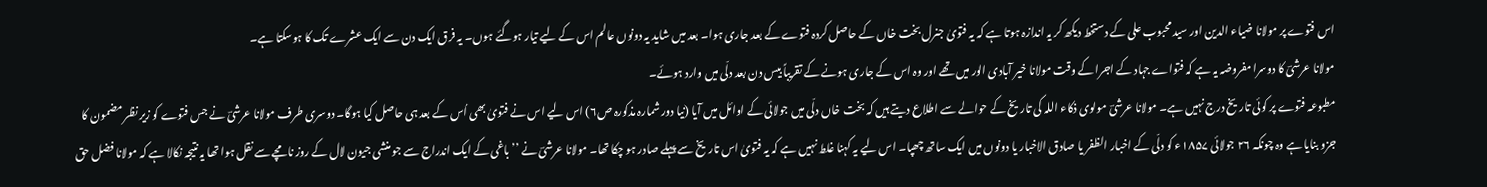اس فتوے پر مولانا ضیاء الدین اور سید محبوب علی کے دستخط دیکھ کر یہ اندازہ ہوتا ہے کہ یہ فتویٰ جنرل بخت خاں کے حاصل کردہ فتوے کے بعد جاری ہوا۔ بعد میں شاید یہ دونوں عالم اس کے لیے تیار ہوگئے ہوں۔ یہ فرق ایک دن سے ایک عشرے تک کا ہوسکتا ہے۔
مولانا عرشیؔ کا دوسرا مفروضہ یہ ہے کہ فتواے جہاد کے اجرا کے وقت مولانا خیر آبادی الور میں تھے اور وہ اس کے جاری ہونے کے تقریباً بیس دن بعد دلّی میں وارد ہوئے۔
مطبوعہ فتوے پر کوئی تاریخ درج نہیں ہے۔ مولانا عرشیؔ مولوی ذکاء اللہ کی تاریخ کے حوالے سے اطلاع دیتے ہیں کہ بخت خاں دلّی میں جولائی کے اوائل میں آیا (نیا دور شمارہ مذکورہ ص۶) اس لیے اس نے فتویٰ بھی اُس کے بعد ہی حاصل کیا ہوگا۔ دوسری طرف مولانا عرشیؔ نے جس فتوے کو زیر نظر مضمون کا جزو بنایا ہے وہ چونکہ ۲۶ جولائی ۱۸۵۷ء کو دلّی کے اخبار الظفر یا صادق الاخبار یا دونوں میں ایک ساتھ چھپا۔ اس لیے یہ کہنا غلط نہیں ہے کہ یہ فتویٰ اس تاریخ سے پہلے صادر ہو چکا تھا۔ مولانا عرشیؔ نے ’’باغی کے ایک اندراج سے جو منشی جیون لال کے روز نامچے سے نقل ہوا تھا یہ نتیجہ نکالا ہے کہ مولانا فضل حق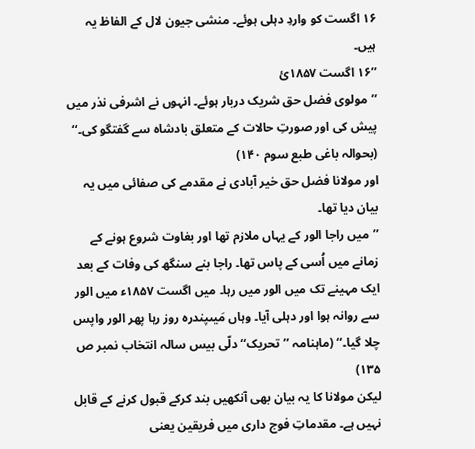۱۶ اگست کو واردِ دہلی ہوئے۔ منشی جیون لال کے الفاظ یہ ہیں۔
’’۱۶ اگست ۱۸۵۷ئ
’’مولوی فضل حق شریک دربار ہوئے۔ انہوں نے اشرفی نذر میں پیش کی اور صورتِ حالات کے متعلق بادشاہ سے گفتگو کی۔‘‘ (بحوالہ باغی طبع سوم ۱۴۰)
اور مولانا فضل حق خیر آبادی نے مقدمے کی صفائی میں یہ بیان دیا تھا۔
’’میں راجا الور کے یہاں ملازم تھا اور بغاوت شروع ہونے کے زمانے میں اُسی کے پاس تھا۔ راجا بنے سنگھ کی وفات کے بعد ایک مہینے تک میں الور میں رہا۔ میں اگست ۱۸۵۷ء میں الور سے روانہ ہوا اور دہلی آیا۔ وہاں مَیںپندرہ روز رہا پھر الور واپس چلا گیا۔‘‘ (ماہنامہ ’’تحریک‘‘ دلّی بیس سالہ انتخاب نمبر ص ۱۳۵)
لیکن مولانا کا یہ بیان بھی آنکھیں بند کرکے قبول کرنے کے قابل نہیں ہے۔ مقدماتِ فوج داری میں فریقین یعنی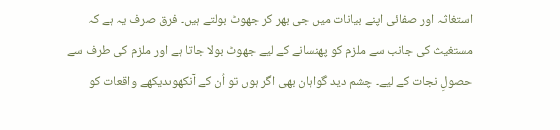استغاثہ اور صفائی اپنے بیانات میں جی بھر کر جھوٹ بولتے ہیں۔ فرق صرف یہ ہے کہ مستغیث کی جانب سے ملزم کو پھنسانے کے لیے جھوٹ بولا جاتا ہے اور ملزم کی طرف سے حصولِ نجات کے لیے۔ چشم دید گواہان بھی اگر ہوں تو اُن کے آنکھوںدیکھے واقعات کو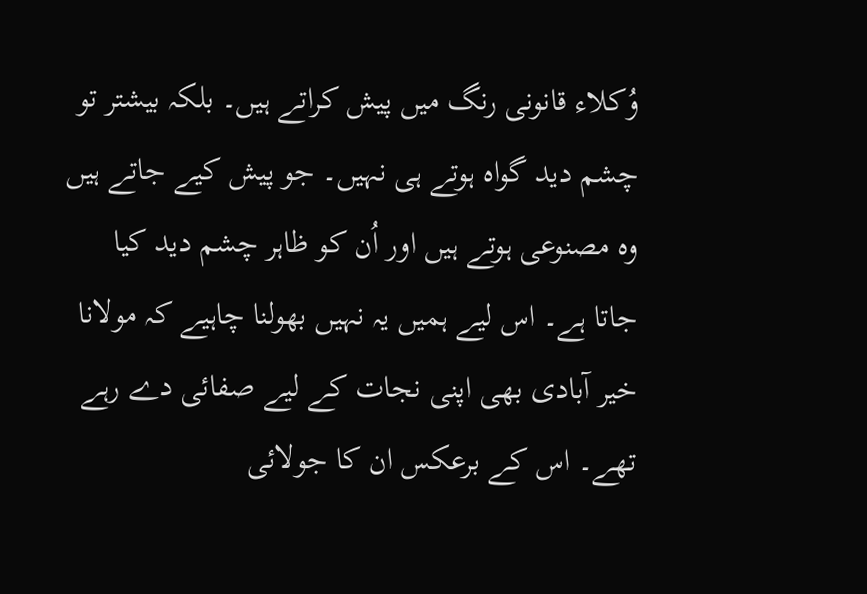وُکلاء قانونی رنگ میں پیش کراتے ہیں۔ بلکہ بیشتر تو چشم دید گواہ ہوتے ہی نہیں۔ جو پیش کیے جاتے ہیں وہ مصنوعی ہوتے ہیں اور اُن کو ظاہر چشم دید کیا جاتا ہے۔ اس لیے ہمیں یہ نہیں بھولنا چاہیے کہ مولانا خیر آبادی بھی اپنی نجات کے لیے صفائی دے رہے تھے۔ اس کے برعکس ان کا جولائی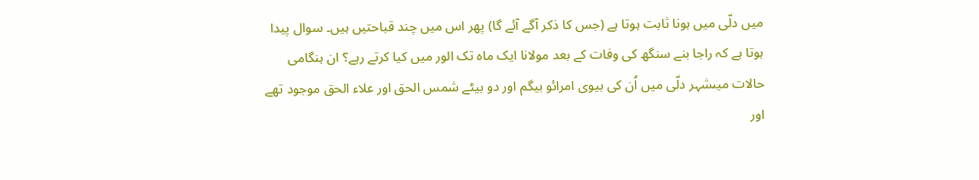میں دلّی میں ہونا ثابت ہوتا ہے (جس کا ذکر آگے آئے گا) پھر اس میں چند قباحتیں ہیں۔ سوال پیدا ہوتا ہے کہ راجا بنے سنگھ کی وفات کے بعد مولانا ایک ماہ تک الور میں کیا کرتے رہے؟ ان ہنگامی حالات میںشہر دلّی میں اُن کی بیوی امرائو بیگم اور دو بیٹے شمس الحق اور علاء الحق موجود تھے اور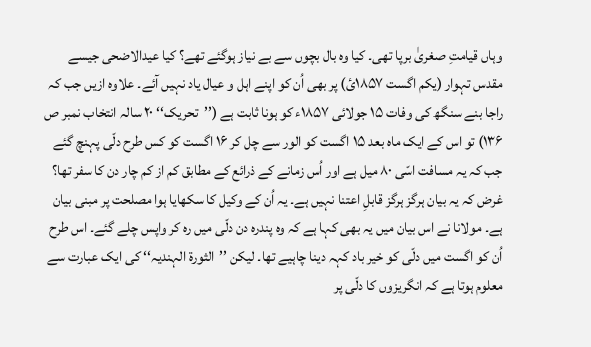وہاں قیامتِ صغریٰ برپا تھی۔ کیا وہ بال بچوں سے بے نیاز ہوگئے تھے؟ کیا عیدالاضحی جیسے مقدس تہوار (یکم اگست ۱۸۵۷ئ) پر بھی اُن کو اپنے اہل و عیال یاد نہیں آئے۔ علاوہ ازیں جب کہ راجا بنے سنگھ کی وفات ۱۵ جولائی ۱۸۵۷ء کو ہونا ثابت ہے (’’تحریک‘‘ ۲۰ سالہ انتخاب نمبر ص ۱۳۶) تو اس کے ایک ماہ بعد ۱۵ اگست کو الور سے چل کر ۱۶ اگست کو کس طرح دلّی پہنچ گئے جب کہ یہ مسافت اسّی ۸۰ میل ہے اور اُس زمانے کے ذرائع کے مطابق کم از کم چار دن کا سفر تھا؟ غرض کہ یہ بیان ہرگز ہرگز قابلِ اعتنا نہیں ہے۔ یہ اُن کے وکیل کا سکھایا ہوا مصلحت پر مبنی بیان ہے۔ مولانا نے اس بیان میں یہ بھی کہا ہے کہ وہ پندرہ دن دلّی میں رہ کر واپس چلے گئے۔ اس طرح اُن کو اگست میں دلّی کو خیر باد کہہ دینا چاہیے تھا۔ لیکن ’’الثورۃ الہندیہ‘‘ کی ایک عبارت سے معلوم ہوتا ہے کہ انگریزوں کا دلّی پر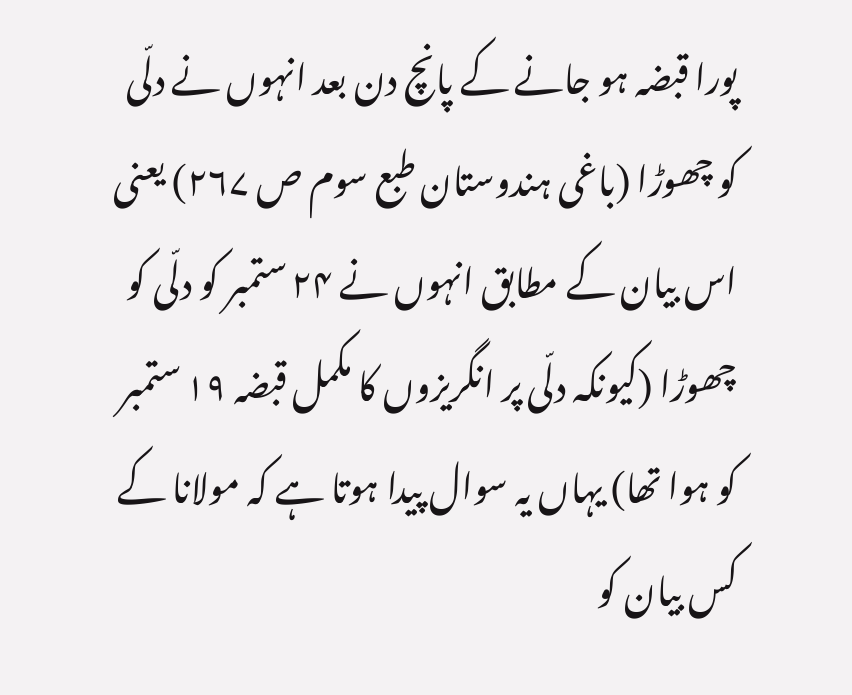پورا قبضہ ہو جانے کے پانچ دن بعد انہوں نے دلّی کو چھوڑا (باغی ہندوستان طبع سوم ص ۲۶۷) یعنی اس بیان کے مطابق انہوں نے ۲۴ ستمبر کو دلّی کو چھوڑا (کیونکہ دلّی پر انگریزوں کا مکمل قبضہ ۱۹ ستمبر کو ہوا تھا) یہاں یہ سوال پیدا ہوتا ہے کہ مولانا کے کس بیان کو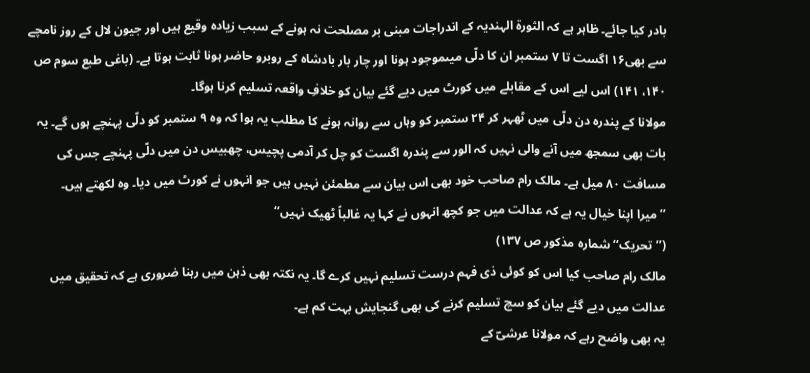بادر کیا جائے۔ ظاہر ہے کہ الثورۃ الہندیہ کے اندراجات مبنی بر مصلحت نہ ہونے کے سبب زیادہ وقیع ہیں اور جیون لال کے روز نامچے سے بھی۱۶ اگست تا ۷ ستمبر ان کا دلّی میںموجود ہونا اور چار بار بادشاہ کے روبرو حاضر ہونا ثابت ہوتا ہے۔ (باغی طبع سوم ص ۱۴۰، ۱۴۱) اس لیے اس کے مقابلے میں کورٹ میں دیے گئے بیان کو خلافِ واقعہ تسلیم کرنا ہوگا۔
مولانا کے پندرہ دن دلّی میں ٹھہر کر ۲۴ ستمبر کو وہاں سے روانہ ہونے کا مطلب یہ ہوا کہ وہ ۹ ستمبر کو دلّی پہنچے ہوں گے۔ یہ بات بھی سمجھ میں آنے والی نہیں کہ الور سے پندرہ اگست کو چل کر آدمی پچیس، چھبیس دن میں دلّی پہنچے جس کی مسافت ۸۰ میل ہے۔ مالک رام صاحب خود بھی اس بیان سے مطمئن نہیں ہیں جو انہوں نے کورٹ میں دیا۔ وہ لکھتے ہیں۔
’’میرا اپنا خیال یہ ہے کہ عدالت میں جو کچھ انہوں نے کہا یہ غالباً ٹھیک نہیں‘‘
(’’تحریک‘‘ شمارہ مذکور ص ۱۳۷)
مالک رام صاحب کیا اس کو کوئی ذی فہم درست تسلیم نہیں کرے گا۔ یہ نکتہ بھی ذہن میں رہنا ضروری ہے کہ تحقیق میں عدالت میں دیے گئے بیان کو سچ تسلیم کرنے کی بھی گنجایش بہت کم ہے۔
یہ بھی واضح رہے کہ مولانا عرشیؔ کے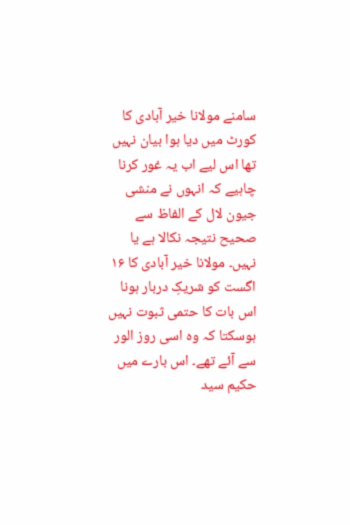سامنے مولانا خیر آبادی کا کورٹ میں دیا ہوا بیان نہیں تھا اس لیے اب یہ غور کرنا چاہیے کہ انہوں نے منشی جیون لال کے الفاظ سے صحیح نتیجہ نکالا ہے یا نہیں۔ مولانا خیر آبادی کا ۱۶ اگست کو شریکِ دربار ہونا اس بات کا حتمی ثبوت نہیں ہوسکتا کہ وہ اسی روز الور سے آئے تھے۔ اس بارے میں حکیم سید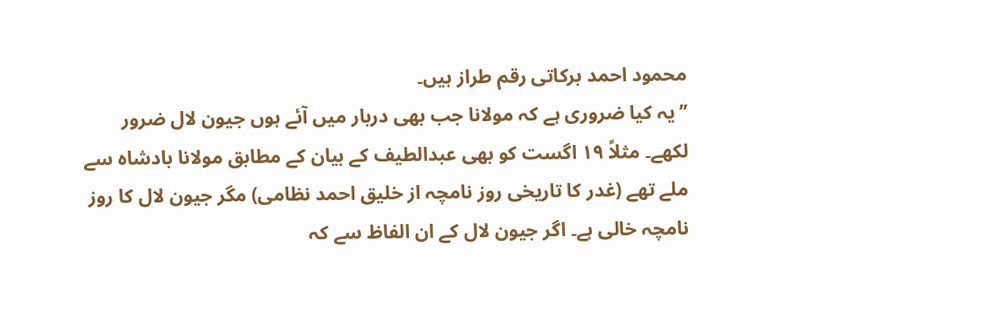محمود احمد برکاتی رقم طراز ہیں۔
’’یہ کیا ضروری ہے کہ مولانا جب بھی دربار میں آئے ہوں جیون لال ضرور لکھے۔ مثلاً ۱۹ اگست کو بھی عبدالطیف کے بیان کے مطابق مولانا بادشاہ سے ملے تھے (غدر کا تاریخی روز نامچہ از خلیق احمد نظامی) مگر جیون لال کا روز نامچہ خالی ہے۔ اگر جیون لال کے ان الفاظ سے کہ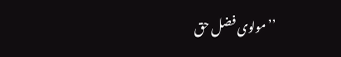’’مولوی فضل حق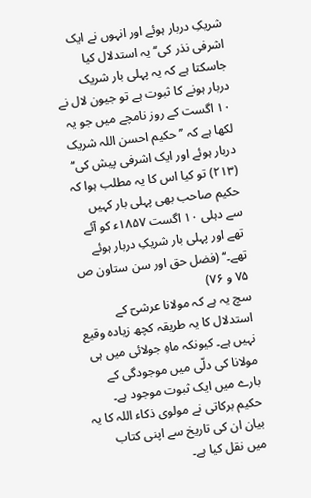شریکِ دربار ہوئے اور انہوں نے ایک اشرفی نذر کی‘‘ یہ استدلال کیا جاسکتا ہے کہ یہ پہلی بار شریک دربار ہونے کا ثبوت ہے تو جیون لال نے ۱۰ اگست کے روز نامچے میں جو یہ لکھا ہے کہ ’’حکیم احسن اللہ شریک دربار ہوئے اور ایک اشرفی پیش کی‘‘ (۲۱۳) تو کیا اس کا یہ مطلب ہوا کہ حکیم صاحب بھی پہلی بار کہیں سے دہلی ۱۰ اگست ۱۸۵۷ء کو آئے تھے اور پہلی بار شریکِ دربار ہوئے تھے۔‘‘ (فضل حق اور سن ستاون ص ۷۵ و ۷۶)
سچ یہ ہے کہ مولانا عرشیؔ کے استدلال کا یہ طریقہ کچھ زیادہ وقیع نہیں ہے۔ کیونکہ ماہِ جولائی میں ہی مولانا کی دلّی میں موجودگی کے بارے میں ایک ثبوت موجود ہے۔ حکیم برکاتی نے مولوی ذکاء اللہ کا یہ بیان ان کی تاریخ سے اپنی کتاب میں نقل کیا ہے۔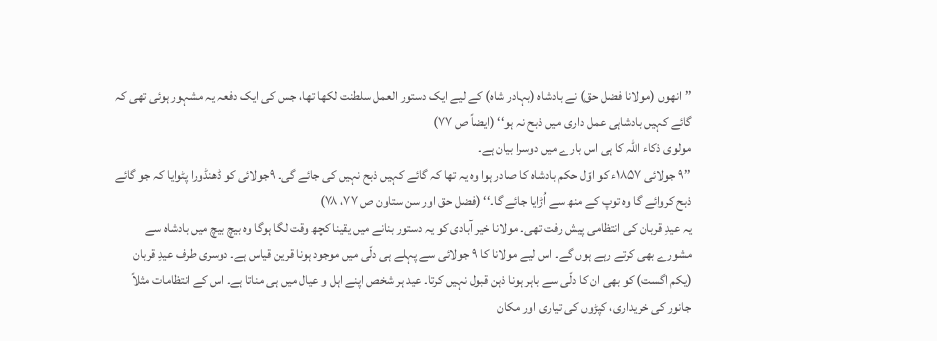’’انھوں (مولانا فضل حق) نے بادشاہ (بہادر شاہ) کے لیے ایک دستور العمل سلطنت لکھا تھا، جس کی ایک دفعہ یہ مشہور ہوئی تھی کہ گائے کہیں بادشاہی عمل داری میں ذبح نہ ہو‘‘ (ایضاً ص ۷۷)
مولوی ذکاء اللہ کا ہی اس بارے میں دوسرا بیان ہے۔
’’۹ جولائی ۱۸۵۷ء کو اوّل حکم بادشاہ کا صادر ہوا وہ یہ تھا کہ گائے کہیں ذبح نہیں کی جائے گی۔ ۹جولائی کو ڈھنڈورا پٹوایا کہ جو گائے ذبح کروائے گا وہ توپ کے منھ سے اُڑایا جائے گا۔‘‘ (فضل حق اور سن ستاون ص ۷۷، ۷۸)
یہ عیدِ قربان کی انتظامی پیش رفت تھی۔ مولانا خیر آبادی کو یہ دستور بنانے میں یقینا کچھ وقت لگا ہوگا وہ بیچ بیچ میں بادشاہ سے مشورے بھی کرتے رہے ہوں گے۔ اس لیے مولانا کا ۹ جولائی سے پہلے ہی دلّی میں موجود ہونا قرین قیاس ہے۔ دوسری طرف عیدِ قربان (یکم اگست) کو بھی ان کا دلّی سے باہر ہونا ذہن قبول نہیں کرتا۔ عید ہر شخص اپنے اہل و عیال میں ہی مناتا ہے۔ اس کے انتظامات مثلاً جانور کی خریداری، کپڑوں کی تیاری اور مکان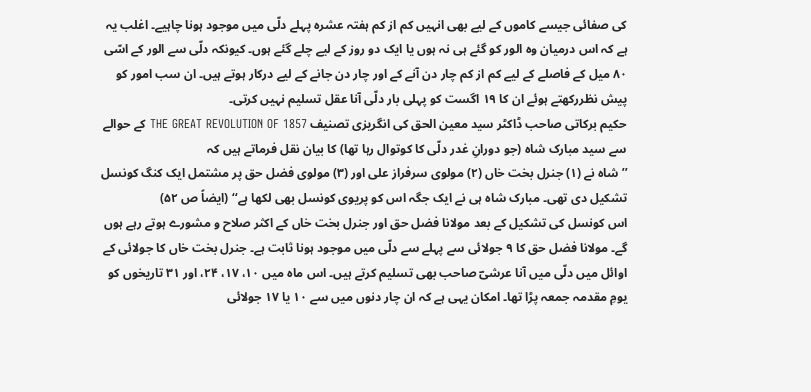کی صفائی جیسے کاموں کے لیے بھی انہیں کم از کم ہفتہ عشرہ پہلے دلّی میں موجود ہونا چاہیے۔ اغلب یہ ہے کہ اس درمیان وہ الور کو گئے ہی نہ ہوں یا ایک دو روز کے لیے چلے گئے ہوں۔ کیونکہ دلّی سے الور کے اسّی ۸۰ میل کے فاصلے کے لیے کم از کم چار دن آنے کے اور چار دن جانے کے لیے درکار ہوتے ہیں۔ ان سب امور کو پیش نظررکھتے ہوئے ان کا ۱۹ اگست کو پہلی بار دلّی آنا عقل تسلیم نہیں کرتی۔
حکیم برکاتی صاحب ڈاکٹر سید معین الحق کی انگریزی تصنیف THE GREAT REVOLUTION OF 1857 کے حوالے سے سید مبارک شاہ (جو دورانِ غدر دلّی کا کوتوال رہا تھا) کا بیان نقل فرماتے ہیں کہ
’’شاہ نے (۱) جنرل بخت خاں (۲) مولوی سرفراز علی اور (۳) مولوی فضل حق پر مشتمل ایک کنگ کونسل تشکیل دی تھی۔ مبارک شاہ ہی نے ایک جگہ اس کو پریوی کونسل بھی لکھا ہے‘‘ (ایضاً ص ۵۲)
اس کونسل کی تشکیل کے بعد مولانا فضل حق اور جنرل بخت خاں کے اکثر صلاح و مشورے ہوتے رہے ہوں گے۔ مولانا فضل حق کا ۹ جولائی سے پہلے سے دلّی میں موجود ہونا ثابت ہے۔ جنرل بخت خاں کا جولائی کے اوائل میں دلّی میں آنا عرشیؔ صاحب بھی تسلیم کرتے ہیں۔ اس ماہ میں ۱۰، ۱۷، ۲۴، اور ۳۱ تاریخوں کو یومِ مقدمہ جمعہ پڑا تھا۔ امکان یہی ہے کہ ان چار دنوں میں سے ۱۰ یا ۱۷ جولائی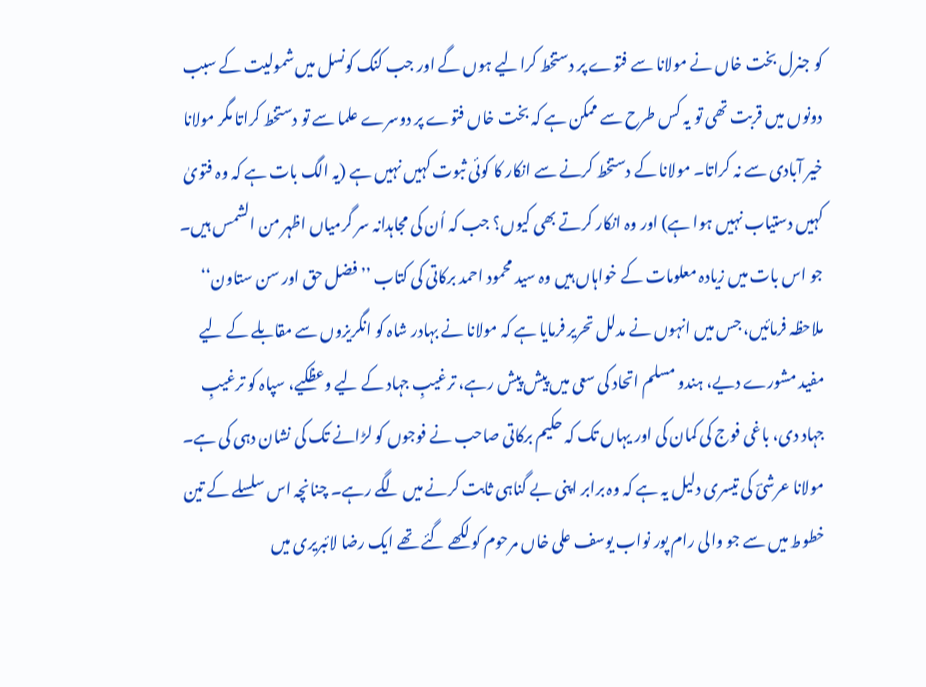کو جنرل بخت خاں نے مولانا سے فتوے پر دستخط کرالیے ہوں گے اور جب کنگ کونسل میں شمولیت کے سبب دونوں میں قربت تھی تو یہ کس طرح سے ممکن ہے کہ بخت خاں فتوے پر دوسرے علما سے تو دستخط کراتا مگر مولانا خیر آبادی سے نہ کراتا۔ مولانا کے دستخط کرنے سے انکار کا کوئی ثبوت کہیں نہیں ہے (یہ الگ بات ہے کہ وہ فتویٰ کہیں دستیاب نہیں ہوا ہے) اور وہ انکار کرتے بھی کیوں؟ جب کہ اُن کی مجاہدانہ سر گرمیاں اظہر من الشمس ہیں۔ جو اس بات میں زیادہ معلومات کے خواہاں ہیں وہ سید محمود احمد برکاتی کی کتاب ’’فضل حق اور سن ستاون‘‘ ملاحظہ فرمائیں، جس میں انہوں نے مدلل تحریر فرمایا ہے کہ مولانا نے بہادر شاہ کو انگریزوں سے مقابلے کے لیے مفید مشورے دیے، ہندو مسلم اتحاد کی سعی میں پیش پیش رہے، ترغیبِ جہاد کے لیے وعظکیے، سپاہ کو ترغیبِ جہاد دی، باغی فوج کی کمان کی اور یہاں تک کہ حکیم برکاتی صاحب نے فوجوں کو لڑانے تک کی نشان دہی کی ہے۔
مولانا عرشیؔ کی تیسری دلیل یہ ہے کہ وہ برابر اپنی بے گناہی ثابت کرنے میں لگے رہے۔ چنانچہ اس سلسلے کے تین خطوط میں سے جو والی رام پور نواب یوسف علی خاں مرحوم کو لکھے گئے تھے ایک رضا لائبریری میں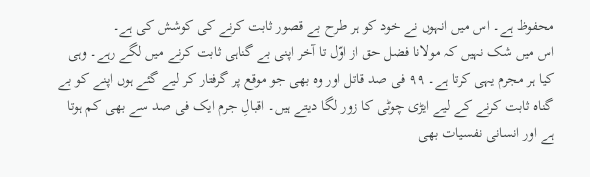محفوظ ہے۔ اس میں انہوں نے خود کو ہر طرح بے قصور ثابت کرنے کی کوشش کی ہے۔
اس میں شک نہیں کہ مولانا فضل حق از اوّل تا آخر اپنی بے گناہی ثابت کرنے میں لگے رہے۔ وہی کیا ہر مجرم یہی کرتا ہے۔ ۹۹ فی صد قاتل اور وہ بھی جو موقع پر گرفتار کر لیے گئے ہوں اپنے کو بے گناہ ثابت کرنے کے لیے ایڑی چوٹی کا زور لگا دیتے ہیں۔ اقبالِ جرم ایک فی صد سے بھی کم ہوتا ہے اور انسانی نفسیات بھی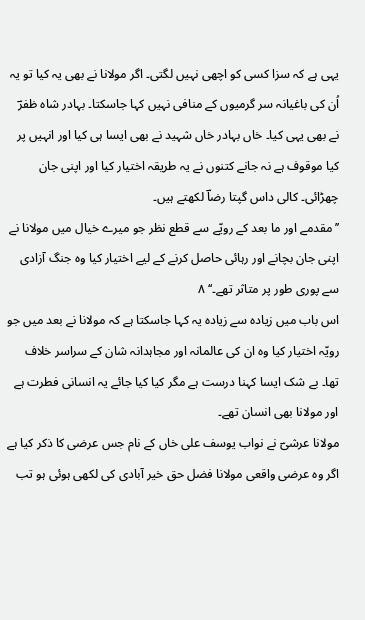یہی ہے کہ سزا کسی کو اچھی نہیں لگتی۔ اگر مولانا نے بھی یہ کیا تو یہ اُن کی باغیانہ سر گرمیوں کے منافی نہیں کہا جاسکتا۔ بہادر شاہ ظفرؔ نے بھی یہی کیا۔ خاں بہادر خاں شہید نے بھی ایسا ہی کیا اور انہیں پر کیا موقوف ہے نہ جانے کتنوں نے یہ طریقہ اختیار کیا اور اپنی جان چھڑائی۔ کالی داس گپتا رضاؔ لکھتے ہیں۔
’’مقدمے اور ما بعد کے رویّے سے قطع نظر جو میرے خیال میں مولانا نے اپنی جان بچانے اور رہائی حاصل کرنے کے لیے اختیار کیا وہ جنگ آزادی سے پوری طور پر متاثر تھے۔‘‘ ۸
اس باب میں زیادہ سے زیادہ یہ کہا جاسکتا ہے کہ مولانا نے بعد میں جو رویّہ اختیار کیا وہ ان کی عالمانہ اور مجاہدانہ شان کے سراسر خلاف تھا۔ بے شک ایسا کہنا درست ہے مگر کیا کیا جائے یہ انسانی فطرت ہے اور مولانا بھی انسان تھے۔
مولانا عرشیؔ نے نواب یوسف علی خاں کے نام جس عرضی کا ذکر کیا ہے اگر وہ عرضی واقعی مولانا فضل حق خیر آبادی کی لکھی ہوئی ہو تب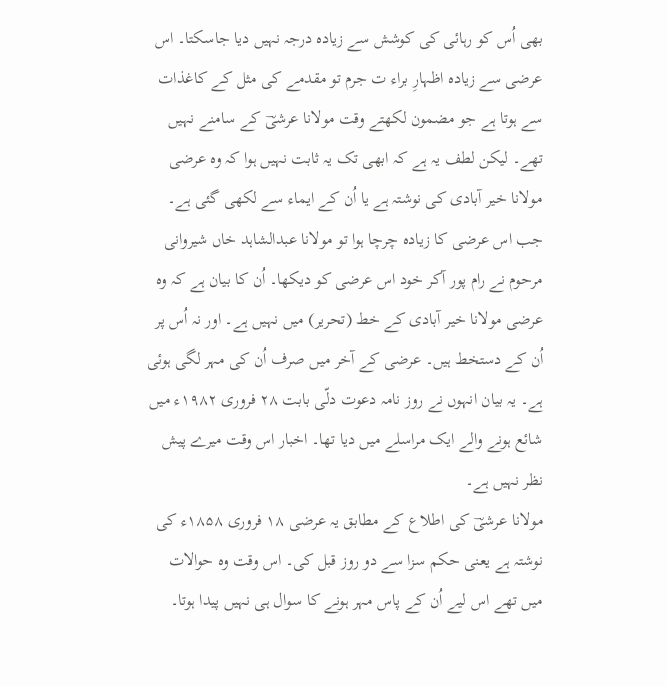بھی اُس کو رہائی کی کوشش سے زیادہ درجہ نہیں دیا جاسکتا۔ اس عرضی سے زیادہ اظہارِ براء ت جرم تو مقدمے کی مثل کے کاغذات سے ہوتا ہے جو مضمون لکھتے وقت مولانا عرشیؔ کے سامنے نہیں تھے۔ لیکن لطف یہ ہے کہ ابھی تک یہ ثابت نہیں ہوا کہ وہ عرضی مولانا خیر آبادی کی نوشتہ ہے یا اُن کے ایماء سے لکھی گئی ہے۔ جب اس عرضی کا زیادہ چرچا ہوا تو مولانا عبدالشاہد خاں شیروانی مرحوم نے رام پور آکر خود اس عرضی کو دیکھا۔ اُن کا بیان ہے کہ وہ عرضی مولانا خیر آبادی کے خط (تحریر) میں نہیں ہے۔ اور نہ اُس پر اُن کے دستخط ہیں۔ عرضی کے آخر میں صرف اُن کی مہر لگی ہوئی ہے۔ یہ بیان انہوں نے روز نامہ دعوت دلّی بابت ۲۸ فروری ۱۹۸۲ء میں شائع ہونے والے ایک مراسلے میں دیا تھا۔ اخبار اس وقت میرے پیش نظر نہیں ہے۔
مولانا عرشیؔ کی اطلاع کے مطابق یہ عرضی ۱۸ فروری ۱۸۵۸ء کی نوشتہ ہے یعنی حکم سزا سے دو روز قبل کی۔ اس وقت وہ حوالات میں تھے اس لیے اُن کے پاس مہر ہونے کا سوال ہی نہیں پیدا ہوتا۔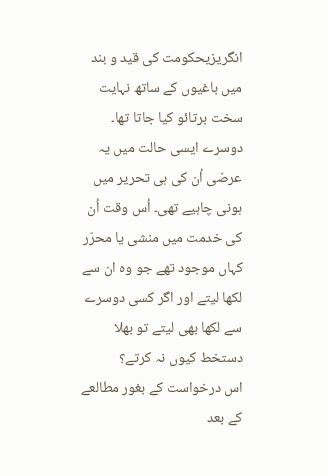انگریزیحکومت کی قید و بند میں باغیوں کے ساتھ نہایت سخت برتائو کیا جاتا تھا۔ دوسرے ایسی حالت میں یہ عرضی اُن کی ہی تحریر میں ہونی چاہیے تھی۔ اُس وقت اُن کی خدمت میں منشی یا محرّر کہاں موجود تھے جو وہ ان سے لکھا لیتے اور اگر کسی دوسرے سے لکھا بھی لیتے تو بھلا دستخط کیوں نہ کرتے؟
اس درخواست کے بغور مطالعے کے بعد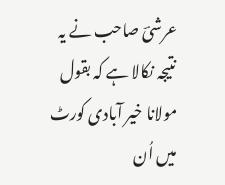عرشیؔ صاحب نے یہ نتیجہ نکالا ہے کہ بقول مولانا خیر آبادی کورٹ میں اُن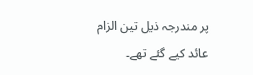پر مندرجہ ذیل تین الزام عائد کیے گئے تھے۔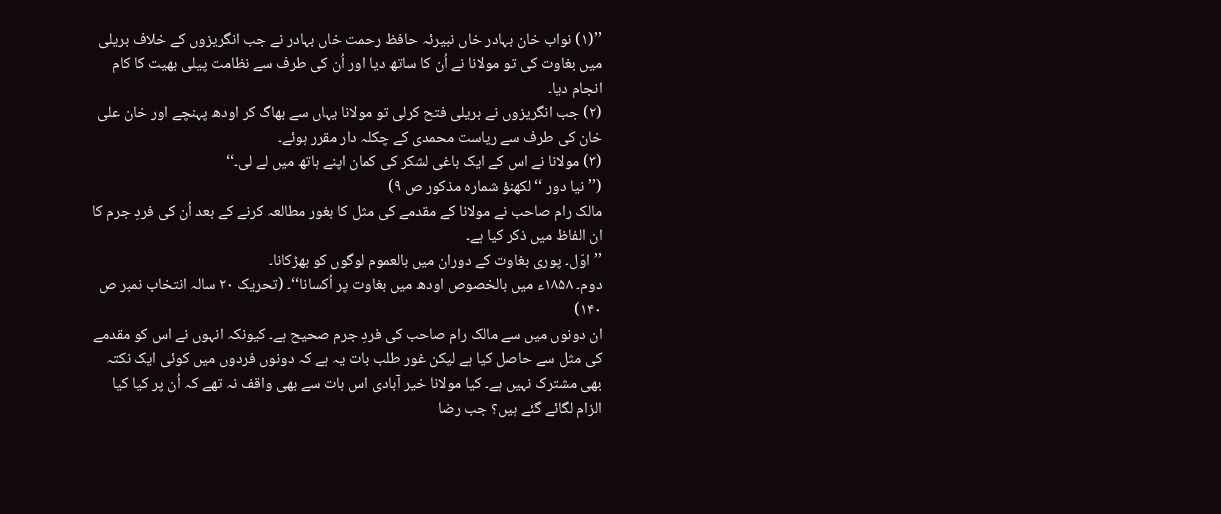’’(۱) نواب خان بہادر خاں نبیرئہ حافظ رحمت خاں بہادر نے جب انگریزوں کے خلاف بریلی میں بغاوت کی تو مولانا نے اُن کا ساتھ دیا اور اُن کی طرف سے نظامت پیلی بھیت کا کام انجام دیا۔
(۲) جب انگریزوں نے بریلی فتح کرلی تو مولانا یہاں سے بھاگ کر اودھ پہنچے اور خان علی خان کی طرف سے ریاست محمدی کے چکلہ دار مقرر ہوئے۔
(۳) مولانا نے اس کے ایک باغی لشکر کی کمان اپنے ہاتھ میں لے لی۔‘‘
(’’نیا دور ‘‘ لکھنؤ شمارہ مذکور ص ۹)
مالک رام صاحب نے مولانا کے مقدمے کی مثل کا بغور مطالعہ کرنے کے بعد اُن کی فردِ جرم کا ان الفاظ میں ذکر کیا ہے۔
’’اوّل۔ پوری بغاوت کے دوران میں بالعموم لوگوں کو بھڑکانا۔
دوم۔ ۱۸۵۸ء میں بالخصوص اودھ میں بغاوت پر اُکسانا‘‘۔ (تحریک ۲۰ سالہ انتخاب نمبر ص ۱۴۰)
ان دونوں میں سے مالک رام صاحب کی فردِ جرم صحیح ہے۔ کیونکہ انہوں نے اس کو مقدمے کی مثل سے حاصل کیا ہے لیکن غور طلب بات یہ ہے کہ دونوں فردوں میں کوئی ایک نکتہ بھی مشترک نہیں ہے۔ کیا مولانا خیر آبادی اس بات سے بھی واقف نہ تھے کہ اُن پر کیا کیا الزام لگائے گئے ہیں؟ جب رضا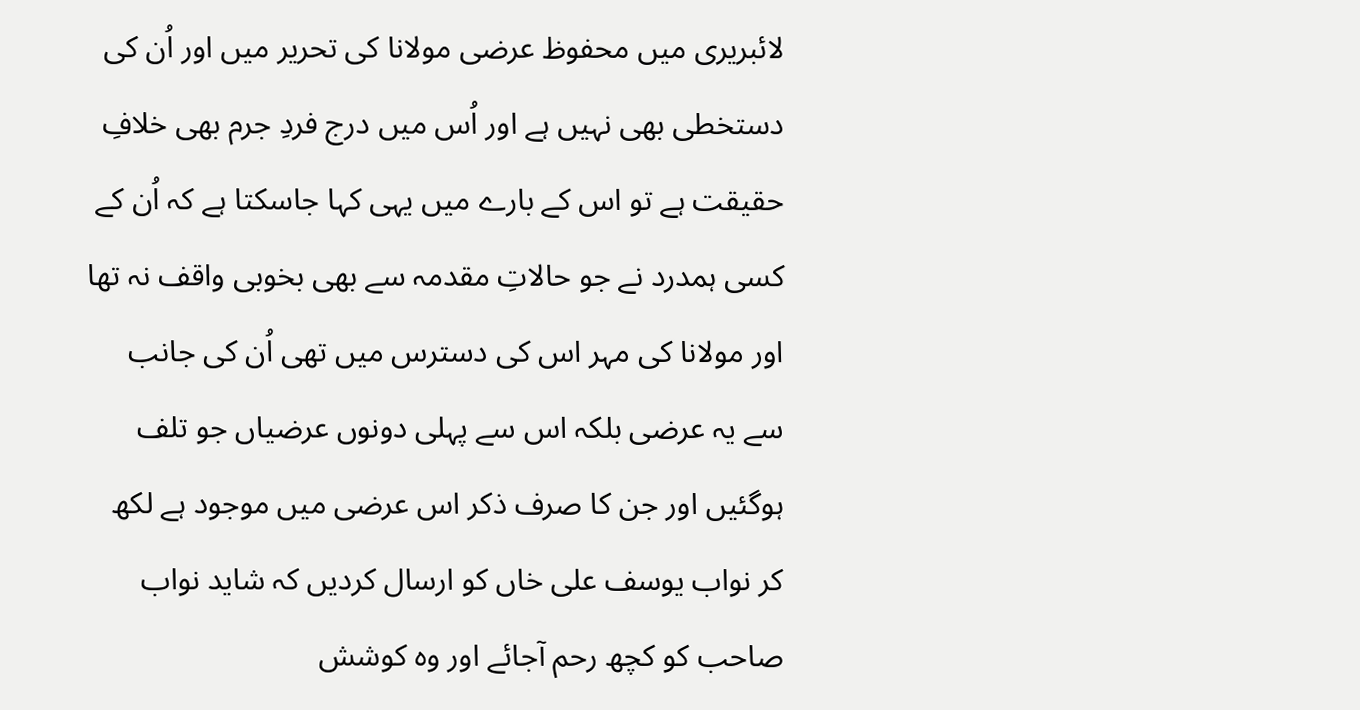لائبریری میں محفوظ عرضی مولانا کی تحریر میں اور اُن کی دستخطی بھی نہیں ہے اور اُس میں درج فردِ جرم بھی خلافِ حقیقت ہے تو اس کے بارے میں یہی کہا جاسکتا ہے کہ اُن کے کسی ہمدرد نے جو حالاتِ مقدمہ سے بھی بخوبی واقف نہ تھا اور مولانا کی مہر اس کی دسترس میں تھی اُن کی جانب سے یہ عرضی بلکہ اس سے پہلی دونوں عرضیاں جو تلف ہوگئیں اور جن کا صرف ذکر اس عرضی میں موجود ہے لکھ کر نواب یوسف علی خاں کو ارسال کردیں کہ شاید نواب صاحب کو کچھ رحم آجائے اور وہ کوشش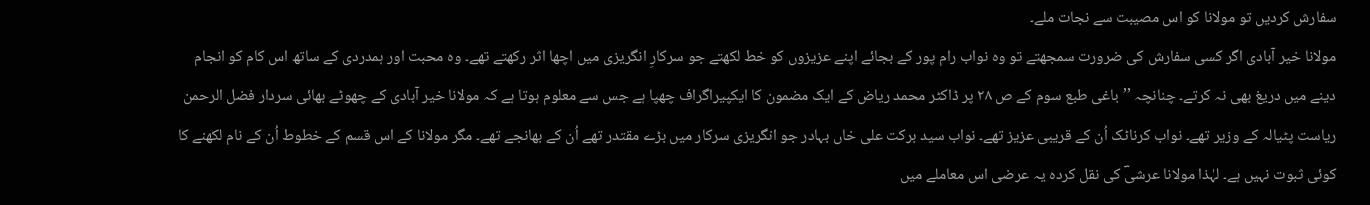سفارش کردیں تو مولانا کو اس مصیبت سے نجات ملے۔
مولانا خیر آبادی اگر کسی سفارش کی ضرورت سمجھتے تو وہ نواب رام پور کے بجائے اپنے عزیزوں کو خط لکھتے جو سرکارِ انگریزی میں اچھا اثر رکھتے تھے۔ وہ محبت اور ہمدردی کے ساتھ اس کام کو انجام دینے میں دریغ بھی نہ کرتے۔ چنانچہ ’’باغی طبع سوم کے ص ۲۸ پر ڈاکٹر محمد ریاض کے ایک مضمون کا ایکپیراگراف چھپا ہے جس سے معلوم ہوتا ہے کہ مولانا خیر آبادی کے چھوٹے بھائی سردار فضل الرحمن ریاست پٹیالہ کے وزیر تھے۔ نواب کرناٹک اُن کے قریبی عزیز تھے۔ نواب سید برکت علی خاں بہادر جو انگریزی سرکار میں بڑے مقتدر تھے اُن کے بھانجے تھے۔ مگر مولانا کے اس قسم کے خطوط اُن کے نام لکھنے کا کوئی ثبوت نہیں ہے۔ لہٰذا مولانا عرشیؔ کی نقل کردہ یہ عرضی اس معاملے میں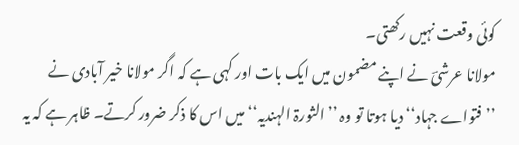کوئی وقعت نہیں رکھتی۔
مولانا عرشیؔ نے اپنے مضمون میں ایک بات اور کہی ہے کہ اگر مولانا خیر آبادی نے ’’فتواے جہاد‘‘ دیا ہوتا تو وہ ’’الثورۃ الہندیہ‘‘ میں اس کا ذکر ضرور کرتے۔ ظاہر ہے کہ یہ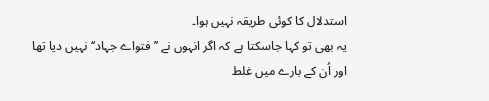استدلال کا کوئی طریقہ نہیں ہوا۔
یہ بھی تو کہا جاسکتا ہے کہ اگر انہوں نے ’’فتواے جہاد‘‘ نہیں دیا تھا اور اُن کے بارے میں غلط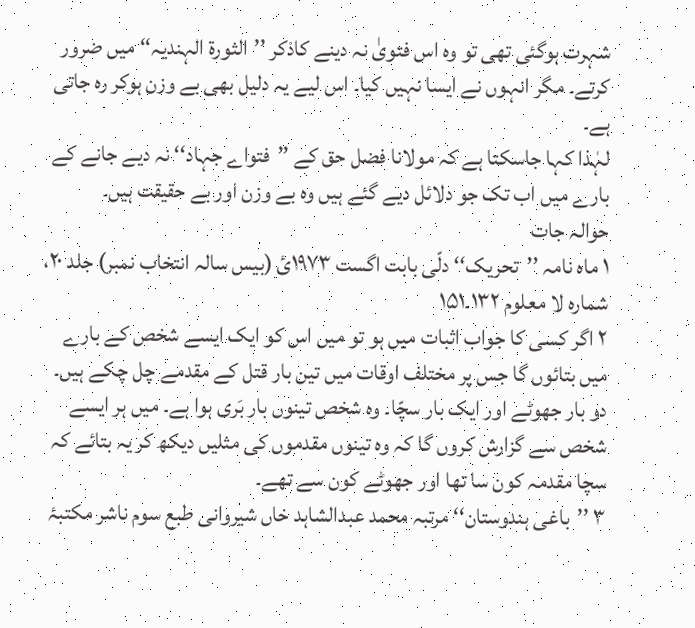شہرت ہوگئی تھی تو وہ اس فتویٰ نہ دینے کاذکر ’’الثورۃ الہندیہ‘‘ میں ضرور کرتے۔ مگر انہوں نے ایسا نہیں کیا۔ اس لیے یہ دلیل بھی بے وزن ہوکر رہ جاتی ہے۔
لہٰذا کہا جاسکتا ہے کہ مولانا فضل حق کے ’’فتواے جہاد‘‘ نہ دیے جانے کے بارے میں اب تک جو دلائل دیے گئے ہیں وہ بے وزن اور بے حقیقت ہیں۔
حوالہ جات
۱ ماہ نامہ ’’تحریک‘‘ دلّی بابت اگست ۱۹۷۳ئ (بیس سالہ انتخاب نمبر) جلد ۲۰، شمارہ لا معلوم ۱۳۲۔۱۵۱
۲ اگر کسی کا جواب اثبات میں ہو تو میں اس کو ایک ایسے شخص کے بارے میں بتائوں گا جس پر مختلف اوقات میں تین بار قتل کے مقدمے چل چکے ہیں۔ دو بار جھوٹے اور ایک بار سچّا۔ وہ شخص تینوں بار بَری ہوا ہے۔ میں ہر ایسے شخص سے گزارش کروں گا کہ وہ تینوں مقدموں کی مثلیں دیکھ کر یہ بتائے کہ سچا مقدمہ کون سا تھا اور جھوٹے کون سے تھے۔
۳ ’’باغی ہندوستان‘‘ مرتبہ محمد عبدالشاہد خاں شیروانی طبع سوم ناشر مکتبۂ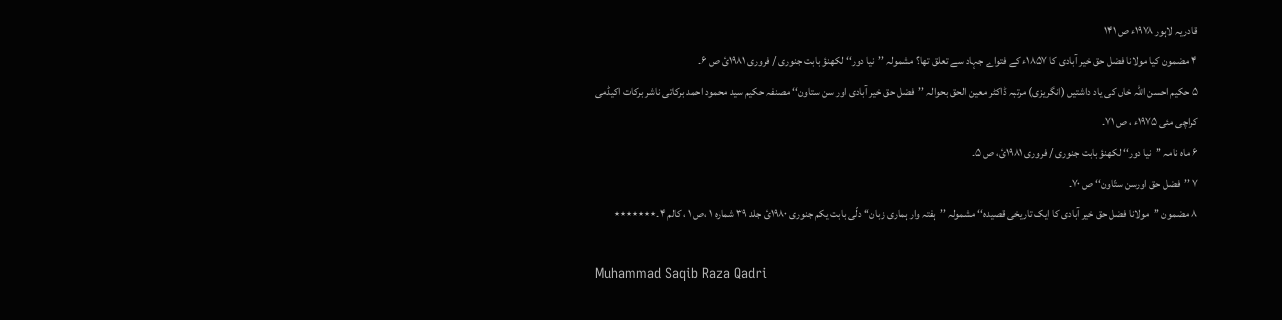قادریہ لاہور ۱۹۷۸ء ص ۱۴۱
۴ مضمون کیا مولانا فضل حق خیر آبادی کا ۱۸۵۷ء کے فتواے جہاد سے تعلق تھا؟ مشمولہ ’’نیا دور‘‘ لکھنؤ بابت جنوری / فروری ۱۹۸۱ئ ص ۶۔
۵ حکیم احسن اللہ خاں کی یاد داشتیں (انگریزی) مرتبہ ڈاکٹر معین الحق بحوالہ ’’فضل حق خیر آبادی اور سن ستاون‘‘ مصنفہ حکیم سید محمود احمد برکاتی ناشر برکات اکیڈمی کراچی مئی ۱۹۷۵ء ، ص ۷۱۔
۶ ماہ نامہ ’’نیا دور‘‘ لکھنؤ بابت جنوری / فروری ۱۹۸۱ئ، ص ۵۔
۷ ’’فضل حق اورسن ستّاون‘‘ ص ۷۰۔
۸ مضمون ’’مولانا فضل حق خیر آبادی کا ایک تاریخی قصیدہ‘‘ مشمولہ ’’ہفتہ وار ہماری زبان‘‘ دلّی بابت یکم جنوری ۱۹۸۰ئ جلد ۳۹ شمارہ ۱ ،ص ۱ ، کالم ۴۔٭٭٭٭٭٭٭

Muhammad Saqib Raza Qadri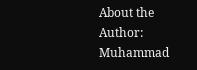About the Author: Muhammad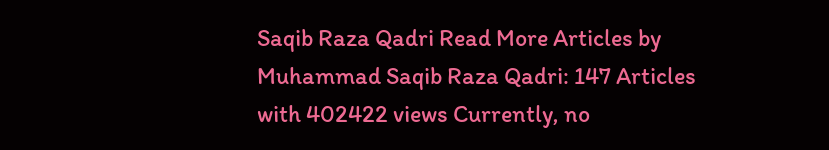Saqib Raza Qadri Read More Articles by Muhammad Saqib Raza Qadri: 147 Articles with 402422 views Currently, no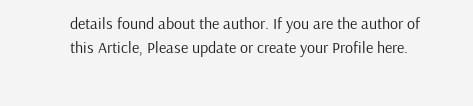details found about the author. If you are the author of this Article, Please update or create your Profile here.